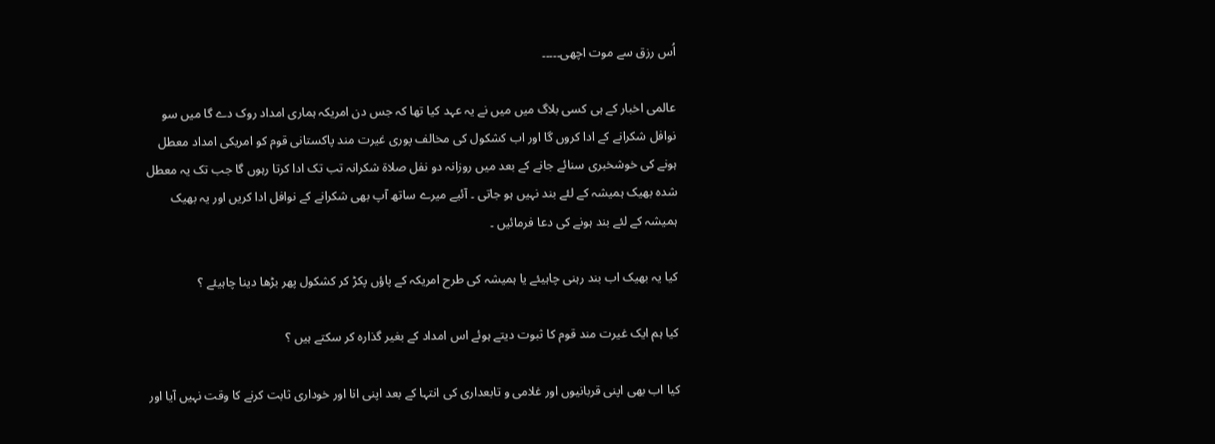اُس رزق سے موت اچھی۔۔۔۔۔

عالمی اخبار کے ہی کسی بلاگ میں میں نے یہ عہد کیا تھا کہ جس دن امریکہ ہماری امداد روک دے گا میں سو نوافل شکرانے کے ادا کروں گا اور اب کشکول کی مخالف پوری غیرت مند پاکستانی قوم کو امریکی امداد معطل ہونے کی خوشخبری سنائے جانے کے بعد میں روزانہ دو نفل صلاۃ شکرانہ تب تک ادا کرتا رہوں گا جب تک یہ معطل شدہ بھیک ہمیشہ کے لئے بند نہیں ہو جاتی ۔ آئیے میرے ساتھ آپ بھی شکرانے کے نوافل ادا کریں اور یہ بھیک ہمیشہ کے لئے بند ہونے کی دعا فرمائیں ۔

کیا یہ بھیک اب بند رہنی چاہیئے یا ہمیشہ کی طرح امریکہ کے پاؤں پکڑ کر کشکول پھر بڑھا دینا چاہیئے ؟

کیا ہم ایک غیرت مند قوم کا ثبوت دیتے ہوئے اس امداد کے بغیر گذارہ کر سکتے ہیں ؟

کیا اب بھی اپنی قربانیوں اور غلامی و تابعداری کی انتہا کے بعد اپنی انا اور خوداری ثابت کرنے کا وقت نہیں آیا اور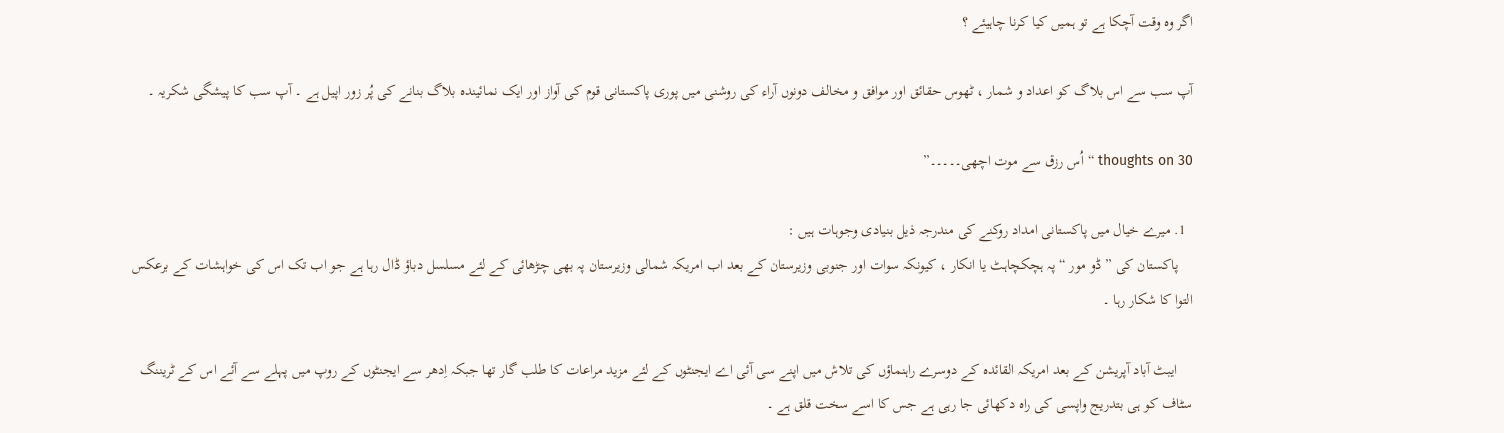اگر وہ وقت آچکا ہے تو ہمیں کیا کرنا چاہیئے ؟

آپ سب سے اس بلاگ کو اعداد و شمار ، ٹھوس حقائق اور موافق و مخالف دونوں آراء کی روشنی میں پوری پاکستانی قوم کی آواز اور ایک نمائیندہ بلاگ بنانے کی پُر زور اپیل ہے ۔ آپ سب کا پیشگی شکریہ ۔

30 thoughts on “اُس رزق سے موت اچھی۔۔۔۔۔”

  1. میرے خیال میں پاکستانی امداد روکنے کی مندرجہ ذیل بنیادی وجوہات ہیں :
    پاکستان کی ” ڈو مور “ پہ ہچکچاہٹ یا انکار ، کیونکہ سوات اور جنوبی وزیرستان کے بعد اب امریکہ شمالی وزیرستان پہ بھی چڑھائی کے لئے مسلسل دباؤ ڈال رہا ہے جو اب تک اس کی خواہشات کے برعکس التوا کا شکار رہا ۔

    ایبٹ آباد آپریشن کے بعد امریکہ القائدہ کے دوسرے راہنماؤں کی تلاش میں اپنے سی آئی اے ایجنٹوں کے لئے مزید مراعات کا طلب گار تھا جبکہ اِدھر سے ایجنٹوں کے روپ میں پہلے سے آئے اس کے ٹریننگ سٹاف کو ہی بتدریج واپسی کی راہ دکھائی جا رہی ہے جس کا اسے سخت قلق ہے ۔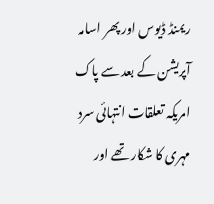ریمنڈ ڈیوس اور پھر اسامہ آپریشن کے بعد سے پاک امریکہ تعلقات انتہائی سرد مہری کا شکار تھے اور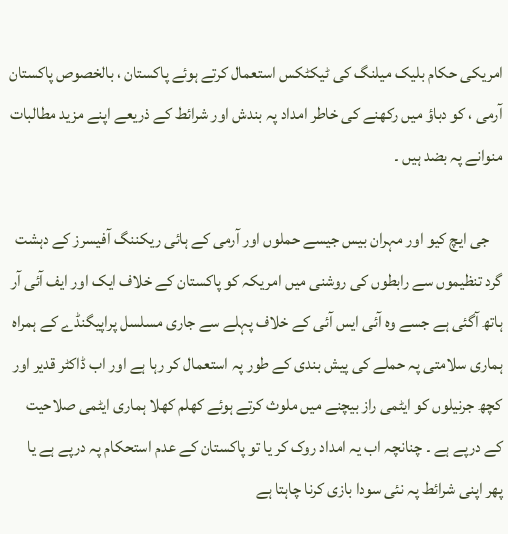امریکی حکام بلیک میلنگ کی ٹیکٹکس استعمال کرتے ہوئے پاکستان ، بالخصوص پاکستان آرمی ، کو دباؤ میں رکھنے کی خاطر امداد پہ بندش اور شرائط کے ذریعے اپنے مزید مطالبات منوانے پہ بضد ہیں ۔

    جی ایچ کیو اور مہران بیس جیسے حملوں اور آرمی کے ہائی ریکننگ آفیسرز کے دہشت گرد تنظیموں سے رابطوں کی روشنی میں امریکہ کو پاکستان کے خلاف ایک اور ایف آئی آر ہاتھ آگئی ہے جسے وہ آئی ایس آئی کے خلاف پہلے سے جاری مسلسل پراپیگنڈے کے ہمراہ ہماری سلامتی پہ حملے کی پیش بندی کے طور پہ استعمال کر رہا ہے اور اب ڈاکٹر قدیر اور کچھ جرنیلوں کو ایٹمی راز بیچنے میں ملوث کرتے ہوئے کھلم کھلا ہماری ایٹمی صلاحیت کے درپے ہے ۔ چنانچہ اب یہ امداد روک کر یا تو پاکستان کے عدم استحکام پہ درپے ہے یا پھر اپنی شرائط پہ نئی سودا بازی کرنا چاہتا ہے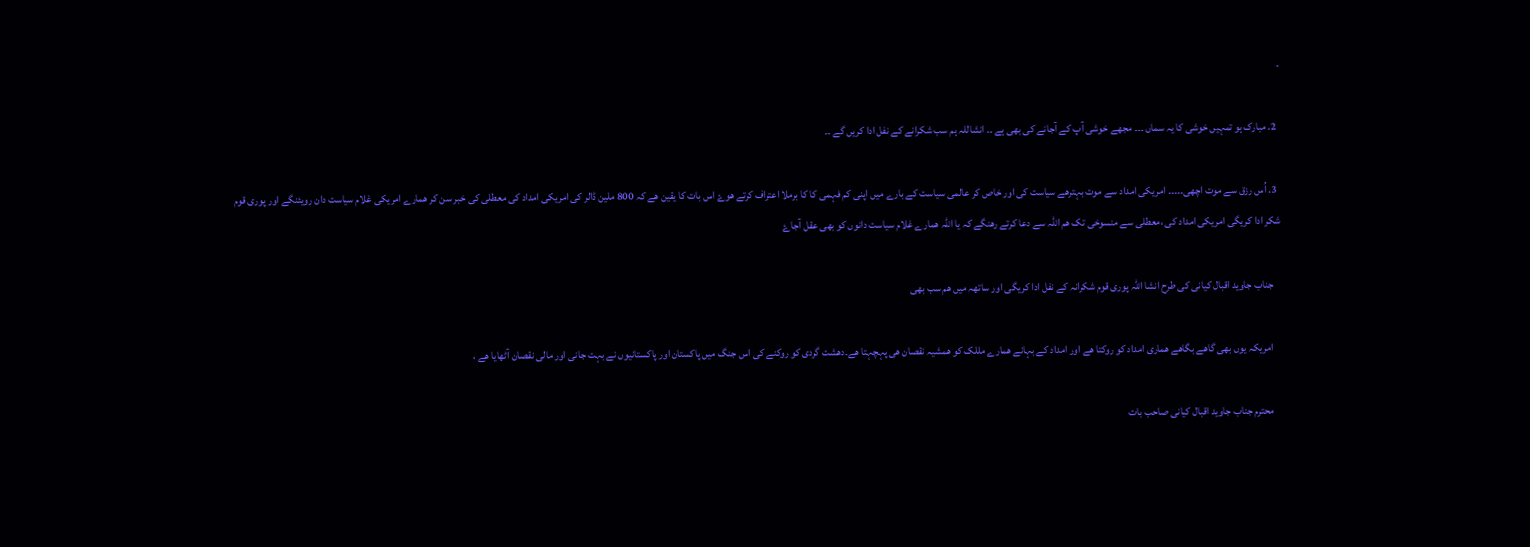۔

  2. مبارک ہو تمہیں خوشی کا یہ سماں ۔۔۔ مجھے خوشی آپ کے آجانے کی بھی ہے ۔۔ انشاللہ ہم سب شکرانے کے نفل ادا کریں گے ۔۔

  3. اُس رزق سے موت اچھی۔۔۔۔۔ امریکی امداد سے موت بہترھے سیاست کی اور خاص کر عالمی سیاست کے بارے میں اپنی کم فہمی کا کا برملا اعتراف کرتے ھوۓ اس بات کا یقین ھے کہ 800 ملین ڈالر کی امریکی امداد کی معطلی کی خبر سن کر ھمارے امریکی غلام سیاست دان رویئنگے اور پوری قوم شکر ادا کریگی امریکی امداد کی ،معطلی سے منسوخی تک ھم اللہ سے دعا کرتے رھنگے کہ یا اللہ ھمارے غلام سیاست دانوں کو بھی عقل آجاۓ

    جناب جاوید اقبال کیانی کی طرح انشا اللہ پوری قوم شکرانہ کے نفل ادا کریگی اور ساتھہ میں ھم سب بھی

    امریکہ یوں بھی گاھے بگاھے ھماری امداد کو روکتا ھے اور امداد کے بہانے ھمارے مللک کو ھمشیہ نقصان ھی پہچہتا ھے۔دھشت گردی کو روکنے کی اس جنگ میں پاکستان اور پاکستانیوں نے بہت جانی اور مالی نقصان آٹھایا ھے ،

    محترم جناب جاوید اقبال کیانی صاحب بات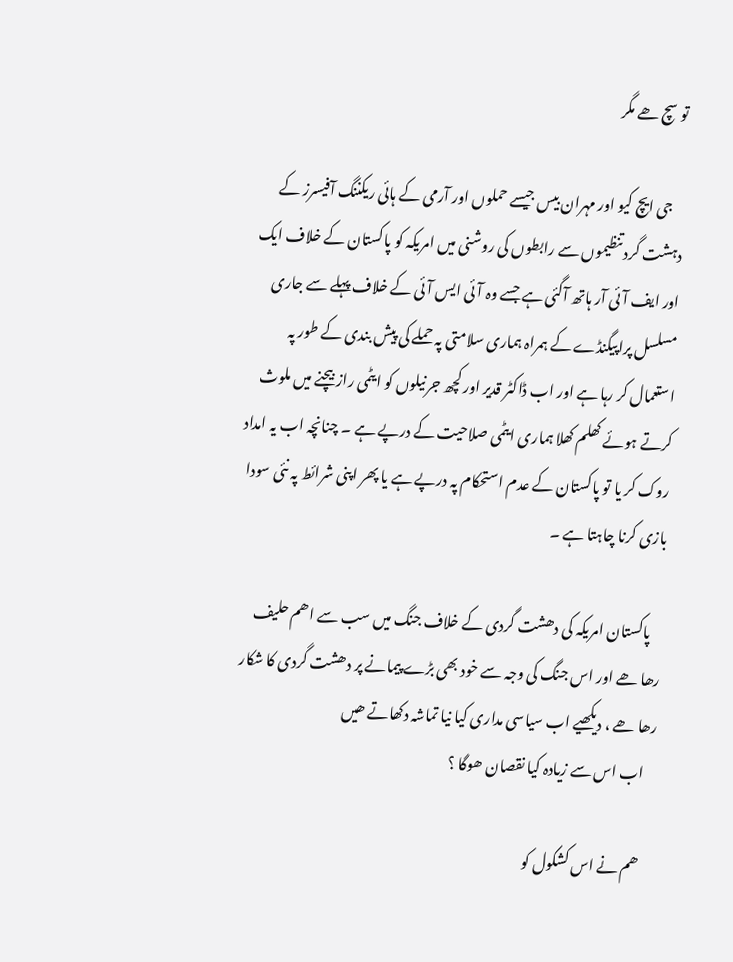تو سچ ھے مگر

    جی ایچ کیو اور مہران بیس جیسے حملوں اور آرمی کے ہائی ریکننگ آفیسرز کے دہشت گرد تنظیموں سے رابطوں کی روشنی میں امریکہ کو پاکستان کے خلاف ایک اور ایف آئی آر ہاتھ آگئی ہے جسے وہ آئی ایس آئی کے خلاف پہلے سے جاری مسلسل پراپیگنڈے کے ہمراہ ہماری سلامتی پہ حملے کی پیش بندی کے طور پہ استعمال کر رہا ہے اور اب ڈاکٹر قدیر اور کچھ جرنیلوں کو ایٹمی راز بیچنے میں ملوث کرتے ہوئے کھلم کھلا ہماری ایٹمی صلاحیت کے درپے ہے ۔ چنانچہ اب یہ امداد روک کر یا تو پاکستان کے عدم استحکام پہ درپے ہے یا پھر اپنی شرائط پہ نئی سودا بازی کرنا چاہتا ہے ۔

    پاکستان امریکہ کی دھشت گردی کے خلاف جنگ میں سب سے اھم حلیف رھا ھے اور اس جنگ کی وجہ سے خود بھی بڑے پیمانے پر دھشت گردی کا شکار رھا ھے ، دیکھیے اب سیاسی مداری کیا نیا تماشہ دکھاتے ھیں
    اب اس سے زیادہ کیا نقصان ھوگا ؟

    ھم نے اس کشکول کو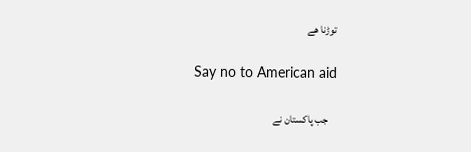توڑنا ھے

    Say no to American aid

    جب پاکستان نے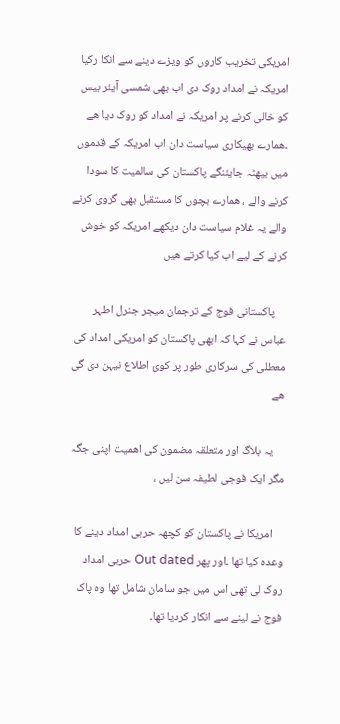امریکی تخریب کاروں کو ویزے دینے سے انکا رکیا امریکہ نے امداد روک دی اب بھی شمسی آیئر بیس کو خالی کرنے پر امریکہ نے امداد کو روک دیا ھے ۔ھمارے بھیکاری سیاست دان اب امریکہ کے قدموں میں بیھٹہ جایئنگے پاکستان کی سالمیت کا سودا کرنے والے ، ھمارے بچوں کا مستقبل بھی گروی کرنے والے یہ غلام سیاست دان دیکھے امریکہ کو خوش کرنے کے لیے اب کیا کرتے ھیں

    پاکستانی فوج کے ترجمان میجر جنرل اطہر عباس نے کہا کہ ابھی پاکستان کو امریکی امداد کی معطلی کی سرکاری طور پر کوئ اطلاع نیہن دی گی ھے

    یہ بلاگ اور متعلقہ مضمون کی اھمیت اپنی جگہ مگر ایک فوجی لطیفہ سن لیں ،

    امریکا نے پاکستان کو کچھہ حربی امداد دینے کا وعدہ کیا تھا ۔اور پھر Out dated حربی امداد روک لی تھی اس میں جو سامان شامل تھا وہ پاک فوج نے لینے سے انکار کردیا تھا۔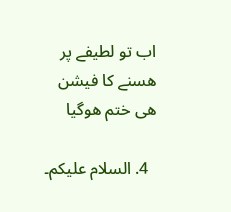اب تو لطیفے پر ھسنے کا فیشن ھی ختم ھوگیا

  4. السلام علیکم۔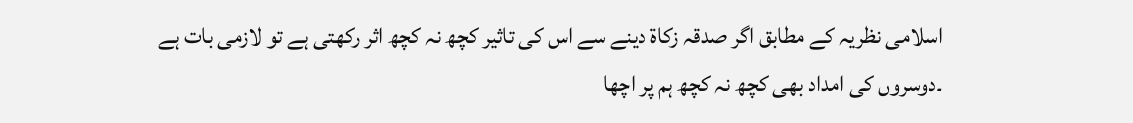اسلامی نظریہ کے مطابق اگر صدقہ زکاۃ دینے سے اس کی تاثیر کچھ نہ کچھ اثر رکھتی ہے تو لازمی بات ہے ۔دوسروں کی امداد بھی کچھ نہ کچھ ہم پر اچھا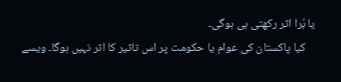یا بُرا اثر رکھتی ہی ہوگی۔
    کیا پاکستان کی عوام یا حکومت پر اس تاثیر کا اثر نہیں ہوگا۔ ویسے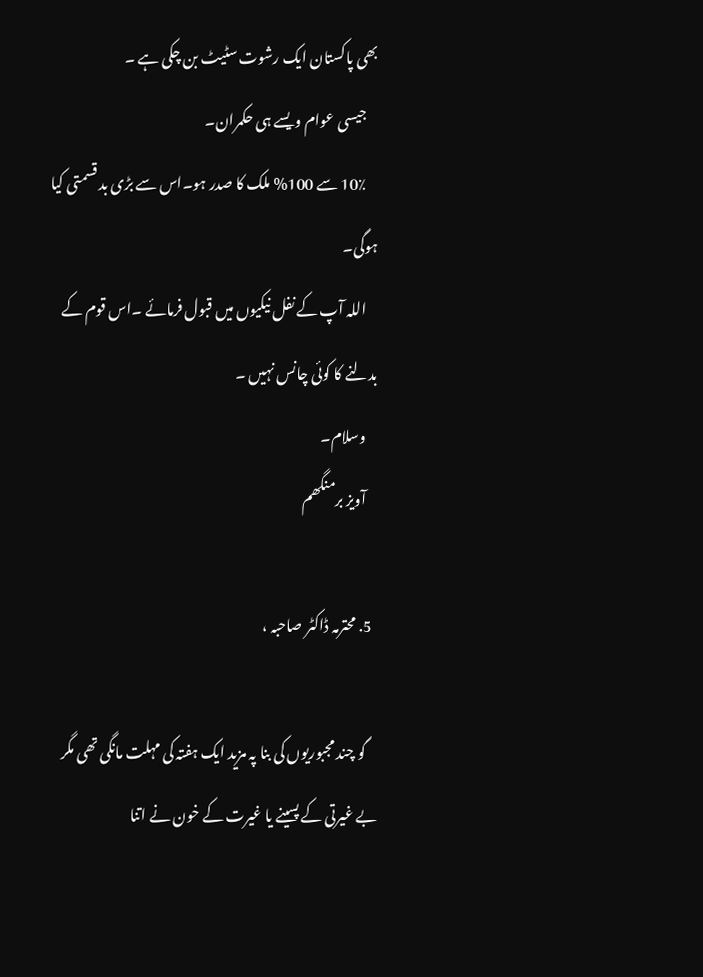بھی پاکستان ایک رشوت سٹیٹ بن چکی ہے ۔
    جیسی عوام ویسے ہی حکمران۔
    10٪ سے 100% ملک کا صدر ہو۔اس سے بڑی بد قسمتی کیا ہوگی۔
    اللہ آپ کے نفل نیکیوں میں قبول فرمائے ۔اس قوم کے بدلنے کا کوئی چانس نہیں ۔
    وسلام۔
    آویز برمنگھم

  5. محترمہ ڈاکٹر صاحبہ ،

    گو چند مجبوریوں کی بنا پہ مزید ایک ہفتہ کی مہلت مانگی تھی مگر بے غیرتی کے پسینے یا غیرت کے خون نے اتنا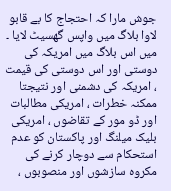جوش مارا کہ احتجاج کا بے قابو لاوا بلاگ میں واپس گھسیٹ لایا ۔ میں اس بلاگ میں امریکہ کی دوستی اور اس دوستی کی قیمت ، امریکہ کی دشمنی اور نتیجتا ممکنہ خطرات ، امریکی مطالبات اور ڈو مور کے تقاضوں ، امریکی بلیک میلنگ اور پاکستان کو عدم استحکام سے دوچار کرنے کی مکروہ سازشوں اور منصوبوں ،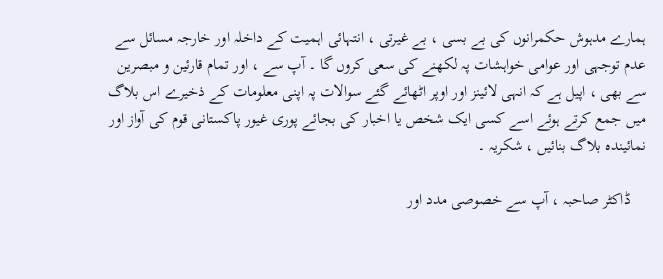ہمارے مدہوش حکمرانوں کی بے بسی ، بے غیرتی ، انتہائی اہمیت کے داخلہ اور خارجہ مسائل سے عدم توجہی اور عوامی خواہشات پہ لکھنے کی سعی کروں گا ۔ آپ سے ، اور تمام قارئین و مبصرین سے بھی ، اپیل ہے کہ انہی لائینز اور اوپر اٹھائے گئے سوالات پہ اپنی معلومات کے ذخیرے اس بلاگ میں جمع کرتے ہوئے اسے کسی ایک شخص یا اخبار کی بجائے پوری غیور پاکستانی قوم کی آواز اور نمائیندہ بلاگ بنائیں ، شکریہ ۔

    ڈاکٹر صاحبہ ، آپ سے خصوصی مدد اور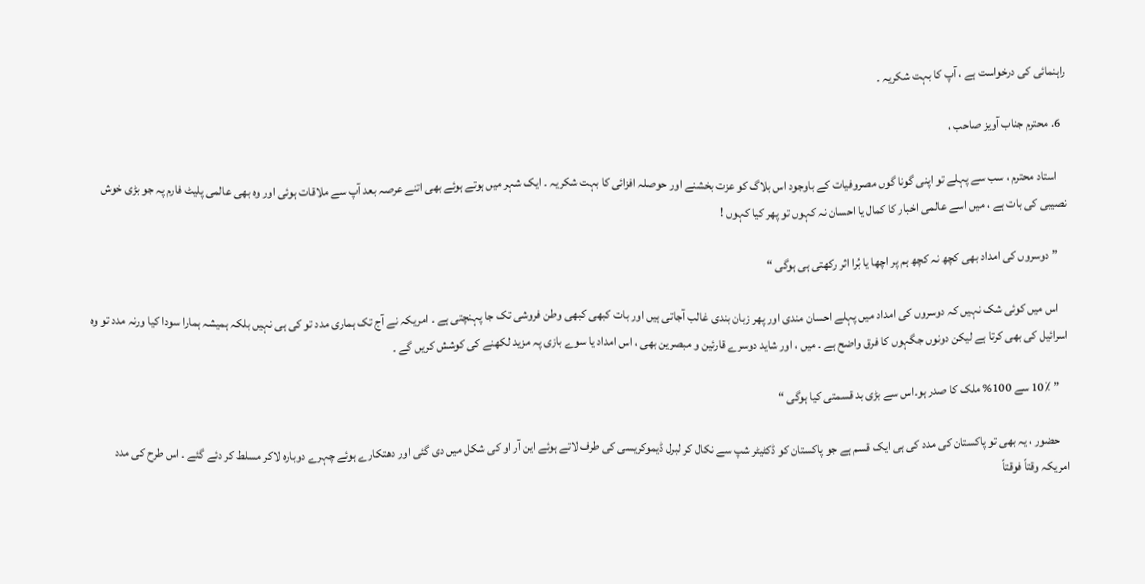راہنمائی کی درخواست ہے ، آپ کا بہت شکریہ ۔

  6. محترم جناب آویز صاحب ،

    استاد محترم ، سب سے پہلے تو اپنی گونا گوں مصروفیات کے باوجود اس بلاگ کو عزت بخشنے اور حوصلہ افزائی کا بہت شکریہ ۔ ایک شہر میں ہوتے ہوئے بھی اتنے عرصہ بعد آپ سے ملاقات ہوئی اور وہ بھی عالمی پلیٹ فارم پہ جو بڑی خوش نصیبی کی بات ہے ، میں اسے عالمی اخبار کا کمال یا احسان نہ کہوں تو پھر کیا کہوں !

    ” دوسروں کی امداد بھی کچھ نہ کچھ ہم پر اچھا یا بُرا اثر رکھتی ہی ہوگی “

    اس میں کوئی شک نہیں کہ دوسروں کی امداد میں پہلے احسان مندی اور پھر زبان بندی غالب آجاتی ہیں اور بات کبھی کبھی وطن فروشی تک جا پہنچتی ہے ۔ امریکہ نے آج تک ہماری مدد تو کی ہی نہیں بلکہ ہمیشہ ہمارا سودا کیا ورنہ مدد تو وہ اسرائیل کی بھی کرتا ہے لیکن دونوں جگہوں کا فرق واضح ہے ۔ میں ، اور شاید دوسرے قارئین و مبصرین بھی ، اس امداد یا سوے بازی پہ مزید لکھنے کی کوشش کریں گے ۔

    ” 10٪ سے 100% ملک کا صدر ہو۔اس سے بڑی بد قسمتی کیا ہوگی “

    حضور ، یہ بھی تو پاکستان کی مدد کی ہی ایک قسم ہے جو پاکستان کو ڈکٹیٹر شپ سے نکال کر لبرل ڈیموکریسی کی طرف لاتے ہوئے این آر او کی شکل میں دی گئی اور دھتکارے ہوئے چہرے دوبارہ لاکر مسلط کر دئے گئے ۔ اس طرح کی مدد امریکہ وقتاّ فوقتاّ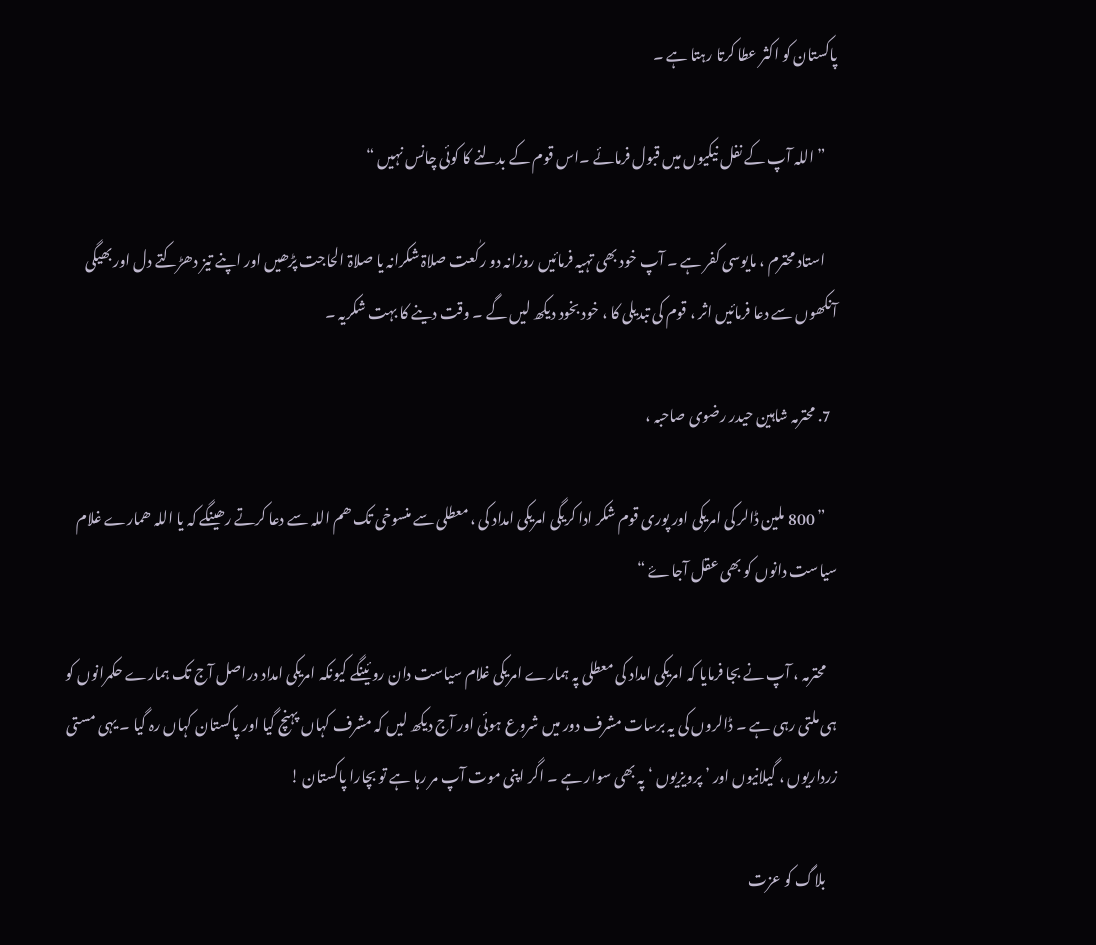پاکستان کو اکثر عطا کرتا رہتا ہے ۔

    ” اللہ آپ کے نفل نیکیوں میں قبول فرمائے ۔اس قوم کے بدلنے کا کوئی چانس نہیں “

    استاد محترم ، مایوسی کفر ہے ۔ آپ خود بھی تہیہ فرمائیں روزانہ دو رکٰعت صلاۃ شکرانہ یا صلاۃ الحاجت پڑھیں اور اپنے تیز دھڑکتے دل اور بھیگی آنکھوں سے دعا فرمائیں اثر ، قوم کی تبدیلی کا ، خود بخود دیکھ لیں گے ۔ وقت دینے کا بہت شکریہ ۔

  7. محترمہ شاہین حیدر رضوی صاحبہ ،

    ” 800 ملین ڈالر کی امریکی اور پوری قوم شکر ادا کریگی امریکی امداد کی ، معطلی سے منسوخی تک ھم اللہ سے دعا کرتے رھینگے کہ یا اللہ ھمارے غلام سیاست دانوں کو بھی عقل آجاۓ “

    محترمہ ، آپ نے بجا فرمایا کہ امریکی امداد کی معطلی پہ ہمارے امریکی غلام سیاست دان روئینگے کیونکہ امریکی امداد دراصل آج تک ہمارے حکمرانوں کو ہی ملتی رہی ہے ۔ ڈالروں کی یہ برسات مشرف دور میں شروع ہوئی اور آج دیکھ لیں کہ مشرف کہاں پہنچ گیا اور پاکستان کہاں رہ گیا ۔ یہی مستی زرداریوں ، گیلانیوں اور ’ پرویزیوں ‘ پہ بھی سوار ہے ۔ اگر اپنی موت آپ مر رہا ہے تو بچارا پاکستان !

    بلاگ کو عزت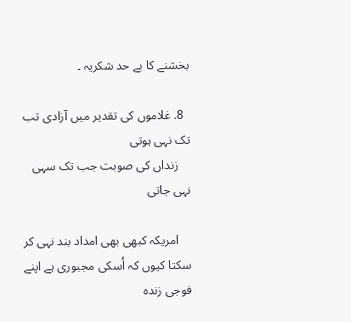بخشنے کا بے حد شکریہ ۔

  8. غلاموں کی تقدیر میں آزادی تب تک نہی ہوتی
    زنداں کی صوبت جب تک سہی نہی جاتی

    امریکہ کبھی بھی امداد بند نہی کر سکتا کیوں کہ اُسکی مجبوری ہے اپنے فوجی زندہ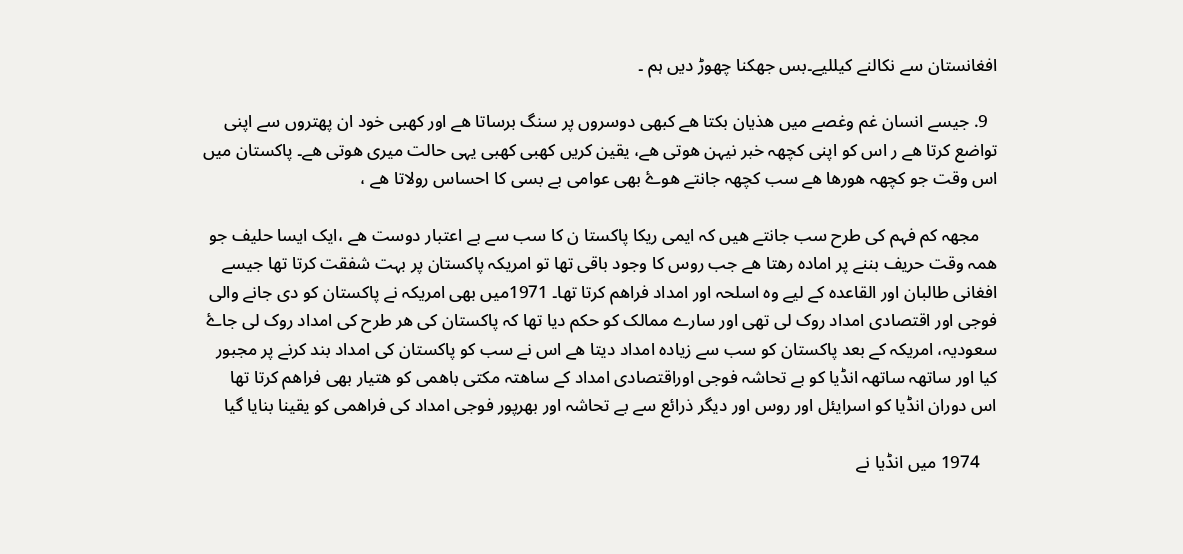افغانستان سے نکالنے کیللیے۔بس جھکنا چھوڑ دیں ہم ۔

  9. جیسے انسان غم وغصے میں ھذیان بکتا ھے کبھی دوسروں پر سنگ برساتا ھے اور کھبی خود ان پھتروں سے اپنی تواضع کرتا ھے ر اس کو اپنی کچھہ خبر نیہن ھوتی ھے، یقین کریں کھبی کھبی یہی حالت میری ھوتی ھے۔ پاکستان میں اس وقت جو کچھہ ھورھا ھے سب کچھہ جانتے ھوۓ بھی عوامی بے بسی کا احساس رولاتا ھے ،

    مجھہ کم فہم کی طرح سب جانتے ھیں کہ ایمی ریکا پاکستا ن کا سب سے بے اعتبار دوست ھے ،ایک ایسا حلیف جو ھمہ وقت حریف بننے پر امادہ رھتا ھے جب روس کا وجود باقی تھا تو امریکہ پاکستان پر بہت شفقت کرتا تھا جیسے افغانی طالبان اور القاعدہ کے لیے وہ اسلحہ اور امداد فراھم کرتا تھا۔ 1971میں بھی امریکہ نے پاکستان کو دی جانے والی فوجی اور اقتصادی امداد روک لی تھی اور سارے ممالک کو حکم دیا تھا کہ پاکستان کی ھر طرح کی امداد روک لی جاۓ سعودیہ، امریکہ کے بعد پاکستان کو سب سے زیادہ امداد دیتا ھے اس نے سب کو پاکستان کی امداد بند کرنے پر مجبور کیا اور ساتھہ ساتھہ انڈیا کو بے تحاشہ فوجی اوراقتصادی امداد کے ساھتہ مکتی باھمی کو ھتیار بھی فراھم کرتا تھا اس دوران انڈیا کو اسرايئل اور روس اور ديگر ذرائع سے بے تحاشہ اور بھرپور فوجی امداد کی فراھمی کو یقینا بنایا گیا

    1974 میں انڈیا نے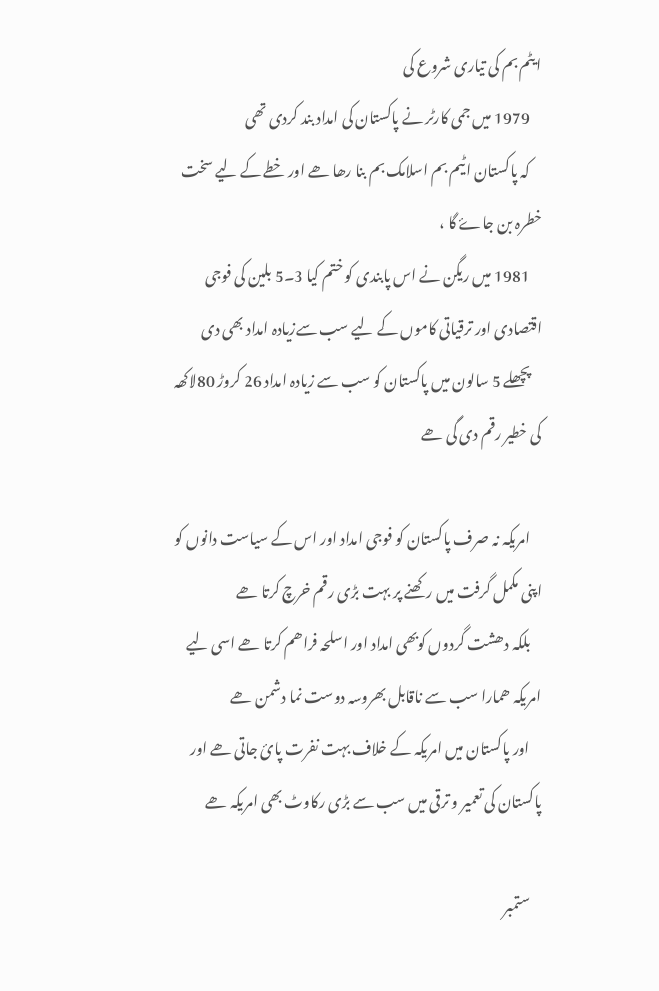ایٹم بم کی تیاری شروع کی
    1979 میں جمی کارٹر نے پاکستان کی امداد بند کردی تھی
    کہ پاکستان اٹیم بم اسلامک بم بنا رھا ھے اور خطے کے لیے سخت خطرہ بن جاۓ گا ،
    1981 میں ریگن نے اس پابندی کو ختم کیا 3۔5 بلین کی فوجی اقتصادی اور ترقیاتی کاموں کے لیے سب سےزیادہ امداد بھی دی
    پچھلے 5 سالون میں پاکستان کو سب سے زیادہ امداد 26 کروڑ 80لاکھہ کی خطیر رقم دی گی ھے

    امریکہ نہ صرف پاکستان کو فوجی امداد اور اس کے سیاست دانوں کو اپنی مکمل گرفت میں رکھنے پر بہت بڑی رقم خرچ کرتا ھے
    بلکہ دھشت گردوں کوبھی امداد اور اسلحہ فراھم کرتا ھے اسی لیے امریکہ ھمارا سب سے ناقابل بھروسہ دوست نما دشمن ھے
    اور پاکستان میں امریکہ کے خلاف بہت نفرت پائ جاتی ھے اور پاکستان کی تعمیر و ترقی میں سب سے بڑی رکاوٹ بھی امریکہ ھے

    ستمبر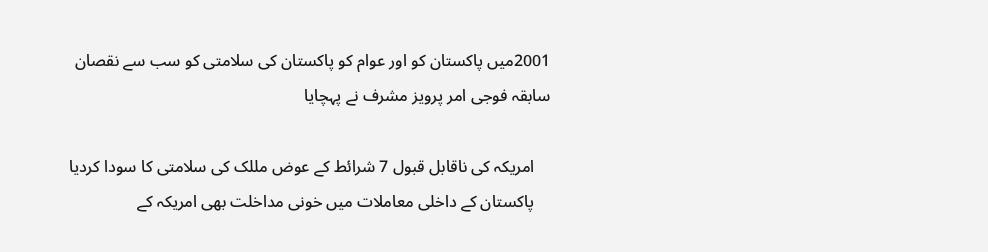2001میں پاکستان کو اور عوام کو پاکستان کی سلامتی کو سب سے نقصان سابقہ فوجی امر پرویز مشرف نے پہچایا

    امریکہ کی ناقابل قبول 7 شرائط کے عوض مللک کی سلامتی کا سودا کردیا
    پاکستان کے داخلی معاملات میں خونی مداخلت بھی امریکہ کے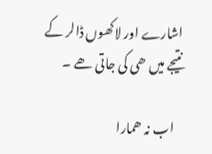اشارے اور لاکھوں ڈالر کے نتیجے میں ھی کی جاتی ھے ۔

    اب نہ ھمارا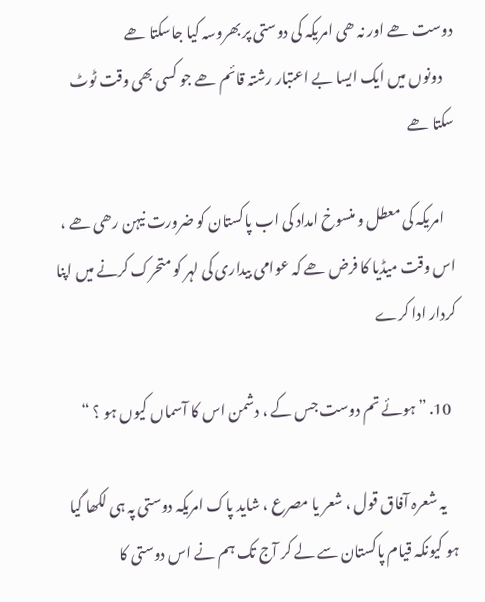دوست ھے اور نہ ھی امریکہ کی دوستی پر بھروسہ کیا جاسکتا ھے
    دونوں میں ایک ایسا بے اعتبار رشتہ قائم ھے جو کسی بھی وقت ٹوٹ سکتا ھے

    امریکہ کی معطل و منسوخ امداد کی اب پاکستان کو ضرورت نیہن رھی ھے ، اس وقت میڈیا کا فرض ھے کہ عوامی بیداری کی لہر کو متحرک کرنے میں اپنا کردار ادا کرے

  10. ” ہوئے تم دوست جس کے ، دشمن اس کا آسماں کیوں ہو ؟ “

    یہ شعرہ آفاق قول ، شعر یا مصرع ، شاید پاک امریکہ دوستی پہ ہی لکھا گیا ہو کیونکہ قیام پاکستان سے لے کر آج تک ہم نے اس دوستی کا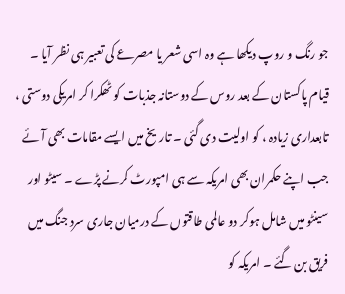جو رنگ و روپ دیکھا ہے وہ اسی شعر یا مصرعے کی تعبیر ہی نظر آیا ۔ قیام پاکستان کے بعد روس کے دوستانہ جذبات کو ٹھکرا کر امریکی دوستی ، تابعداری زیادہ ، کو اولیت دی گئی ۔ تاریخ میں ایسے مقامات بھی آئے جب اپنے حکمران بھی امریکہ سے ہی امپورٹ کرنے پڑے ۔ سیٹو اور سینٹو میں شامل ہوکر دو عالمی طاقتوں کے درمیان جاری سرد جنگ میں فریق بن گئے ۔ امریکہ کو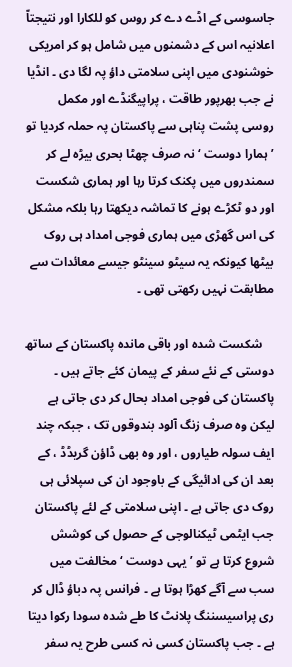جاسوسی کے اڈے دے کر روس کو للکارا اور نتیجتاّ اعلانیہ اس کے دشمنوں میں شامل ہو کر امریکی خوشنودی میں اپنی سلامتی داؤ پہ لگا دی ۔ انڈیا نے جب بھرپور طاقت ، پراپیگنڈے اور مکمل روسی پشت پناہی سے پاکستان پہ حملہ کردیا تو ’ ہمارا دوست ‘ نہ صرف چھٹا بحری بیڑہ لے کر سمندروں میں پکنک کرتا رہا اور ہماری شکست اور دو ٹکڑے ہونے کا تماشہ دیکھتا رہا بلکہ مشکل کی اس گھڑی میں ہماری فوجی امداد ہی روک بیٹھا کیونکہ یہ سیٹو سینٹو جیسے معائدات سے مطابقت نہیں رکھتی تھی ۔

    شکست شدہ اور باقی ماندہ پاکستان کے ساتھ دوستی کے نئے سفر کے پیمان کئے جاتے ہیں ۔ پاکستان کی فوجی امداد بحال کر دی جاتی ہے لیکن وہ صرف زنگ آلود بندوقوں تک ، جبکہ چند ایف سولہ طیاروں ، اور وہ بھی ڈاؤن گریڈڈ ، کے بعد ان کی ادائیگی کے باوجود ان کی سپلائی ہی روک دی جاتی ہے ۔ اپنی سلامتی کے لئے پاکستان جب ایٹمی ٹیکنالوجی کے حصول کی کوشش شروع کرتا ہے تو ’یہی دوست ‘ مخالفت میں سب سے آگے کھڑا ہوتا ہے ۔ فرانس پہ دباؤ ڈال کر ری پراسیسننگ پلانٹ کا طے شدہ سودا رکوا دیتا ہے ۔ جب پاکستان کسی نہ کسی طرح یہ سفر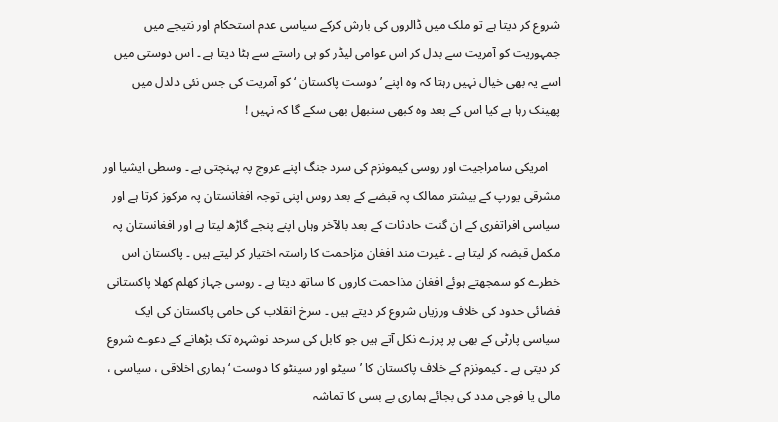شروع کر دیتا ہے تو ملک میں ڈالروں کی بارش کرکے سیاسی عدم استحکام اور نتیجے میں جمہوریت کو آمریت سے بدل کر اس عوامی لیڈر کو ہی راستے سے ہٹا دیتا ہے ۔ اس دوستی میں اسے یہ بھی خیال نہیں رہتا کہ وہ اپنے ’ دوست پاکستان ‘ کو آمریت کی جس نئی دلدل میں پھینک رہا ہے کیا اس کے بعد وہ کبھی سنبھل بھی سکے گا کہ نہیں !

    امریکی سامراجیت اور روسی کیمونزم کی سرد جنگ اپنے عروج پہ پہنچتی ہے ۔ وسطی ایشیا اور مشرقی یورپ کے بیشتر ممالک پہ قبضے کے بعد روس اپنی توجہ افغانستان پہ مرکوز کرتا ہے اور سیاسی افراتفری کے ان گنت حادثات کے بعد بالآخر وہاں اپنے پنجے گاڑھ لیتا ہے اور افغانستان پہ مکمل قبضہ کر لیتا ہے ۔ غیرت مند افغان مزاحمت کا راستہ اختیار کر لیتے ہیں ۔ پاکستان اس خطرے کو سمجھتے ہوئے افغان مذاحمت کاروں کا ساتھ دیتا ہے ۔ روسی جہاز کھلم کھلا پاکستانی فضائی حدود کی خلاف ورزیاں شروع کر دیتے ہیں ۔ سرخ انقلاب کی حامی پاکستان کی ایک سیاسی پارٹی کے بھی پر پرزے نکل آتے ہیں جو کابل کی سرحد نوشہرہ تک بڑھانے کے دعوے شروع کر دیتی ہے ۔ کیمونزم کے خلاف پاکستان کا ’ سیٹو اور سینٹو کا دوست ‘ ہماری اخلاقی ، سیاسی ، مالی یا فوجی مدد کی بجائے ہماری بے بسی کا تماشہ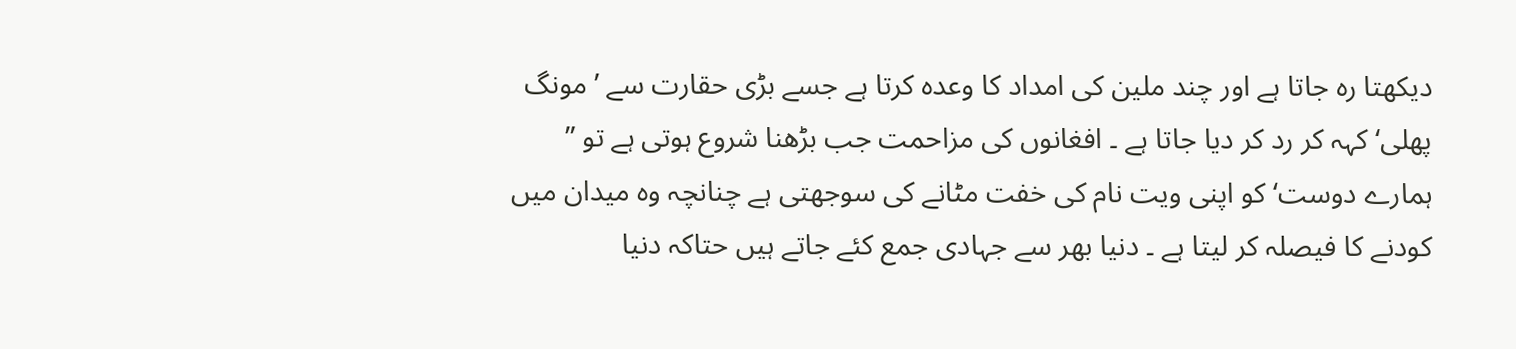دیکھتا رہ جاتا ہے اور چند ملین کی امداد کا وعدہ کرتا ہے جسے بڑی حقارت سے ’ مونگ پھلی‘ کہہ کر رد کر دیا جاتا ہے ۔ افغانوں کی مزاحمت جب بڑھنا شروع ہوتی ہے تو ” ہمارے دوست‘ کو اپنی ویت نام کی خفت مٹانے کی سوجھتی ہے چنانچہ وہ میدان میں کودنے کا فیصلہ کر لیتا ہے ۔ دنیا بھر سے جہادی جمع کئے جاتے ہیں حتاکہ دنیا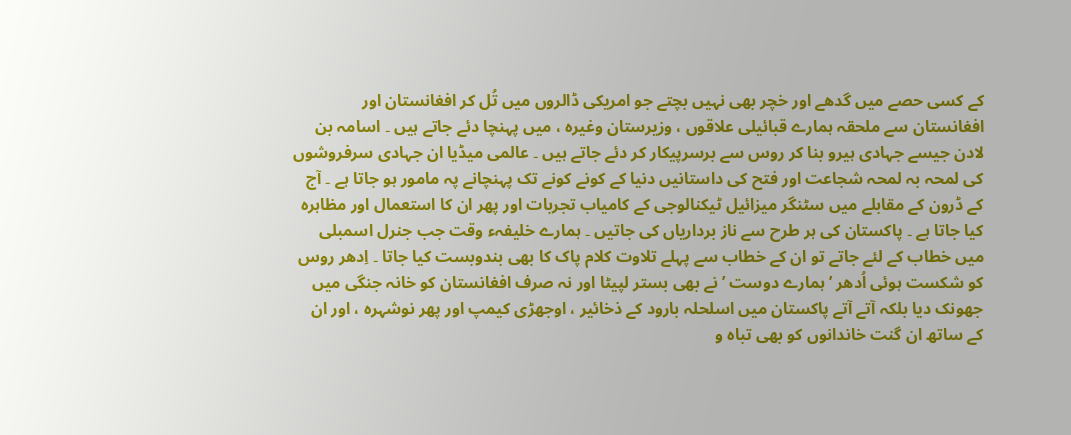کے کسی حصے میں گدھے اور خچر بھی نہیں بچتے جو امریکی ڈالروں میں تُل کر افغانستان اور افغانستان سے ملحقہ ہمارے قبائیلی علاقوں ، وزیرستان وغیرہ ، میں پہنچا دئے جاتے ہیں ۔ اسامہ بن لادن جیسے جہادی ہیرو بنا کر روس سے برسرپیکار کر دئے جاتے ہیں ۔ عالمی میڈیا ان جہادی سرفروشوں کی لمحہ بہ لمحہ شجاعت اور فتح کی داستانیں دنیا کے کونے کونے تک پہنچانے پہ مامور ہو جاتا ہے ۔ آج کے ڈرون کے مقابلے میں سٹنگر میزائیل ٹیکنالوجی کے کامیاب تجربات اور پھر ان کا استعمال اور مظاہرہ کیا جاتا ہے ۔ پاکستان کی ہر طرح سے ناز برداریاں کی جاتیں ۔ ہمارے خلیفہء وقت جب جنرل اسمبلی میں خطاب کے لئے جاتے تو ان کے خطاب سے پہلے تلاوت کلام پاک کا بھی بندوبست کیا جاتا ۔ اِدھر روس کو شکست ہوئی اُدھر ’ ہمارے دوست ’ نے بھی بستر لپیٹا اور نہ صرف افغانستان کو خانہ جنگی میں جھونک دیا بلکہ آتے آتے پاکستان میں اسلحلہ بارود کے ذخائیر ، اوجھڑی کیمپ اور پھر نوشہرہ ، اور ان کے ساتھ ان گنت خاندانوں کو بھی تباہ و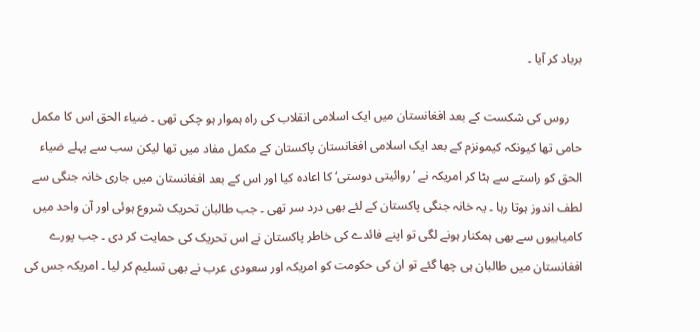برباد کر آیا ۔

    روس کی شکست کے بعد افغانستان میں ایک اسلامی انقلاب کی راہ ہموار ہو چکی تھی ۔ ضیاء الحق اس کا مکمل حامی تھا کیونکہ کیمونزم کے بعد ایک اسلامی افغانستان پاکستان کے مکمل مفاد میں تھا لیکن سب سے پہلے ضیاء الحق کو راستے سے ہٹا کر امریکہ نے ’ روائیتی دوستی‘ کا اعادہ کیا اور اس کے بعد افغانستان میں جاری خانہ جنگی سے لطف اندوز ہوتا رہا ۔ یہ خانہ جنگی پاکستان کے لئے بھی درد سر تھی ۔ جب طالبان تحریک شروع ہوئی اور آن واحد میں کامیابیوں سے بھی ہمکنار ہونے لگی تو اپنے فائدے کی خاطر پاکستان نے اس تحریک کی حمایت کر دی ۔ جب پورے افغانستان میں طالبان ہی چھا گئے تو ان کی حکومت کو امریکہ اور سعودی عرب نے بھی تسلیم کر لیا ۔ امریکہ جس کی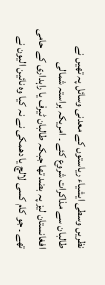نظریں وسطی ایشیاء ریاستوں کے معدنی وسائل پہ تھیں نے طالبان سے مذاکرات شروع کئے ۔ امریکہ براستہ شمالی افغانستان لیز پہ بضد تھا جبکہ طالبان ٹیرف یا راہداری کے حامی تھے ۔ جو کام کسی لالچ یا دھمکی نے نہ کیا وہ نائین الیون نے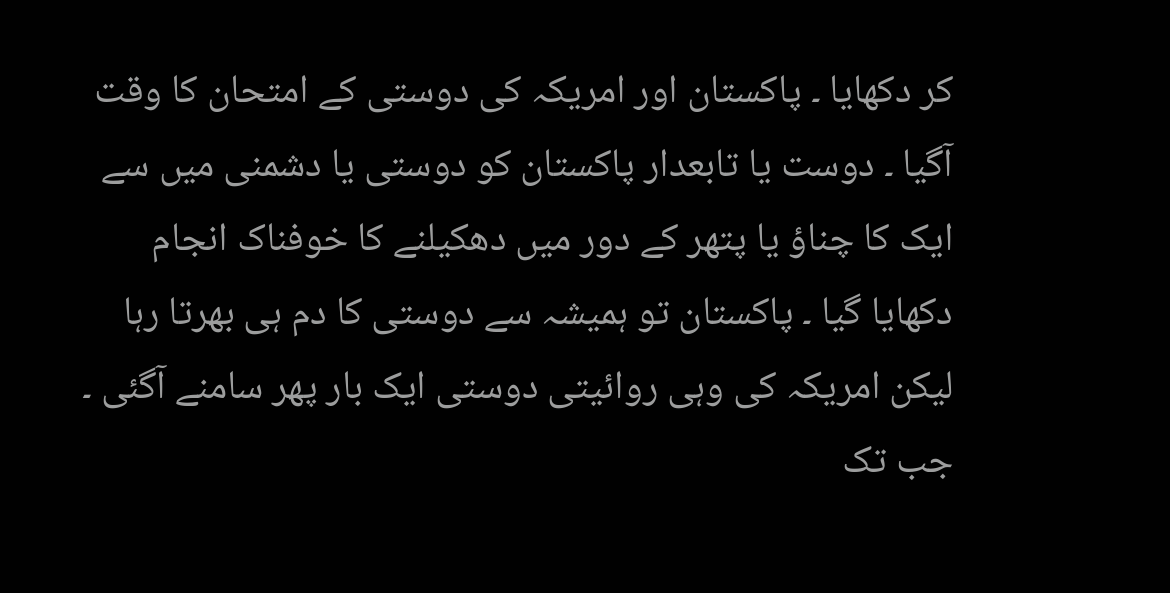کر دکھایا ۔ پاکستان اور امریکہ کی دوستی کے امتحان کا وقت آگیا ۔ دوست یا تابعدار پاکستان کو دوستی یا دشمنی میں سے ایک کا چناؤ یا پتھر کے دور میں دھکیلنے کا خوفناک انجام دکھایا گیا ۔ پاکستان تو ہمیشہ سے دوستی کا دم ہی بھرتا رہا لیکن امریکہ کی وہی روائیتی دوستی ایک بار پھر سامنے آگئی ۔ جب تک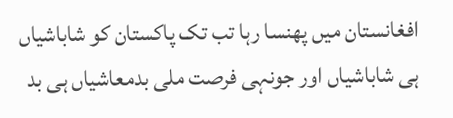افغانستان میں پھنسا رہا تب تک پاکستان کو شاباشیاں ہی شاباشیاں اور جونہی فرصت ملی بدمعاشیاں ہی بد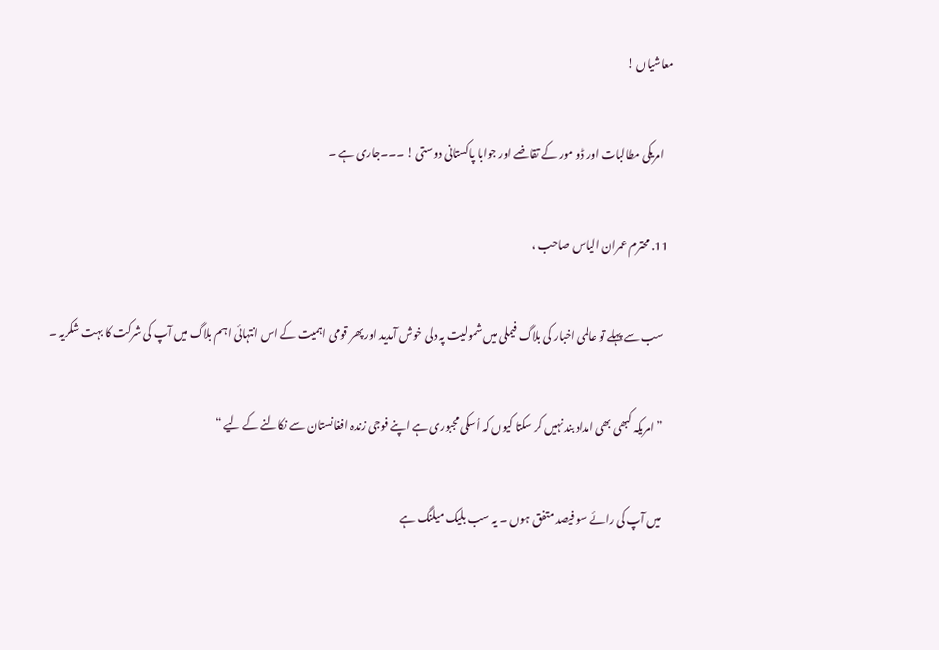معاشیاں !

    امریکی مطالبات اور ڈو مور کے تقاضے اور جوابا پاکستانی دوستی ! ۔۔۔جاری ہے ۔

  11. محترم عمران الیاس صاحب ،

    سب سے پہلے تو عالمی اخبار کی بلاگ فیملی میں شمولیت پہ دلی خوش آمدید اور پھر قومی اہمیت کے اس انتہائی اہم بلاگ میں آپ کی شرکت کا بہت شکریہ ۔

    ” امریکہ کبھی بھی امداد بند نہیں کر سکتا کیوں کہ اُسکی مجبوری ہے اپنے فوجی زندہ افغانستان سے نکالنے کے لیے “

    میں آپ کی رائے سو فیصد متفق ہوں ۔ یہ سب بلیک میلنگ ہے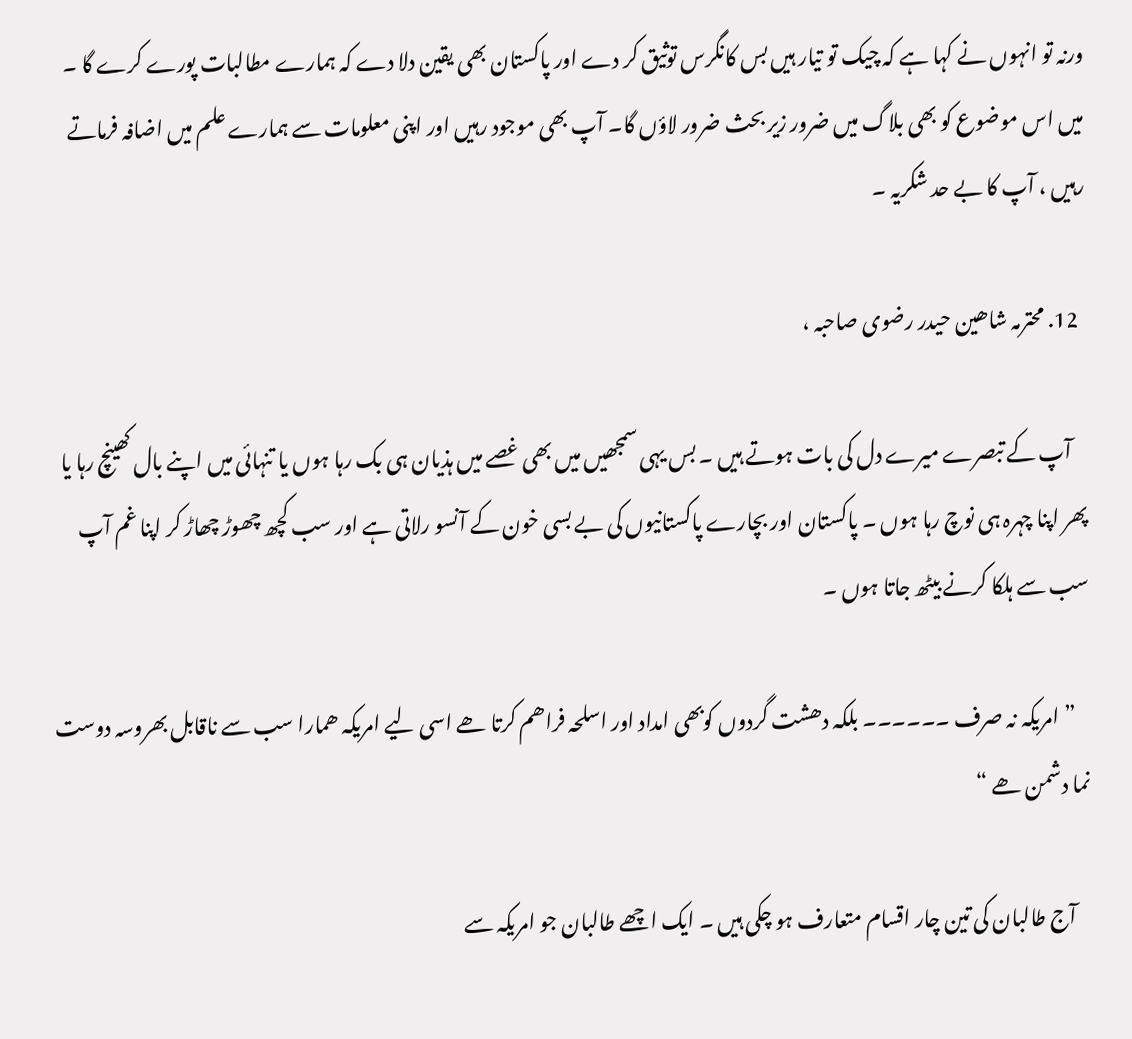ورنہ تو انہوں نے کہا ہے کہ چیک تو تیار ہیں بس کانگرس توثیق کر دے اور پاکستان بھی یقین دلا دے کہ ہمارے مطالبات پورے کرے گا ۔ میں اس موضوع کو بھی بلاگ میں ضرور زیر بحث ضرور لاؤں گا۔ آپ بھی موجود رہیں اور اپنی معلومات سے ہمارے علم میں اضافہ فرماتے رہیں ، آپ کا بے حد شکریہ ۔

  12. محترمہ شاھین حیدر رضوی صاحبہ ،

    آپ کے تبصرے میرے دل کی بات ہوتے ہیں ۔ بس یہی سمجھیں میں بھی غصے میں ہذیان ہی بک رہا ہوں یا تنہائی میں اپنے بال کھینچ رہا یا پھر اپنا چہرہ ہی نوچ رہا ہوں ۔ پاکستان اور بچارے پاکستانیوں کی بے بسی خون کے آنسو رلاتی ہے اور سب کچھ چھوڑ چھاڑ کر اپنا غم آپ سب سے ہلکا کرنے بیٹھ جاتا ہوں ۔

    ” امریکہ نہ صرف ۔۔۔۔۔۔ بلکہ دھشت گردوں کوبھی امداد اور اسلحہ فراھم کرتا ھے اسی لیے امریکہ ھمارا سب سے ناقابل بھروسہ دوست نما دشمن ھے “

    آج طالبان کی تین چار اقسام متعارف ہو چکی ہیں ۔ ایک اچھے طالبان جو امریکہ سے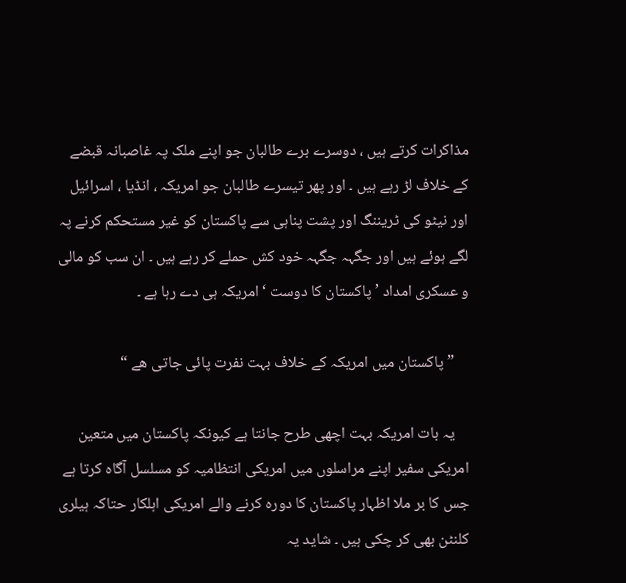مذاکرات کرتے ہیں ، دوسرے برے طالبان جو اپنے ملک پہ غاصبانہ قبضے کے خلاف لڑ رہے ہیں ۔ اور پھر تیسرے طالبان جو امریکہ ، انڈیا ، اسرائیل اور نیٹو کی ٹریننگ اور پشت پناہی سے پاکستان کو غیر مستحکم کرنے پہ لگے ہوئے ہیں اور جگہہ جگہہ خود کش حملے کر رہے ہیں ۔ ان سب کو مالی و عسکری امداد ’پاکستان کا دوست ‘ امریکہ ہی دے رہا ہے ۔

    ” پاکستان میں امریکہ کے خلاف بہت نفرت پائی جاتی ھے “

    یہ بات امریکہ بہت اچھی طرح جانتا ہے کیونکہ پاکستان میں متعین امریکی سفیر اپنے مراسلوں میں امریکی انتظامیہ کو مسلسل آگاہ کرتا ہے جس کا بر ملا اظہار پاکستان کا دورہ کرنے والے امریکی اہلکار حتاکہ ہیلری کلنٹن بھی کر چکی ہیں ۔ شاید یہ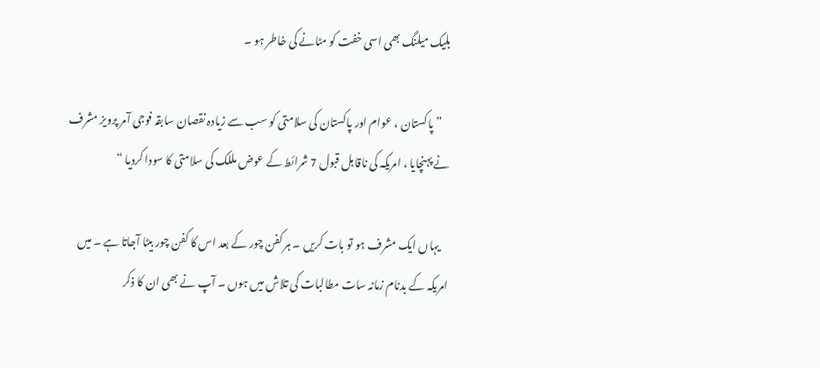بلیک میلنگ بھی اسی خفت کو مٹانے کی خاطر ہو ۔

    ” پاکستان ، عوام اور پاکستان کی سلامتی کو سب سے زیادہ نقصان سابقہ فوجی آمر پرویز مشرف نے پہنچایا ، امریکہ کی ناقابل قبول 7 شرائط کے عوض مللک کی سلامتی کا سودا کردیا “

    یہاں ایک مشرف ہو تو بات کریں ۔ ہر کفن چور کے بعد اس کا کفن چور بیٹا آجاتا ہے ۔ میں امریکہ کے بدنام زمانہ سات مطالبات کی تلاش میں ہوں ۔ آپ نے بھی ان کا ذکر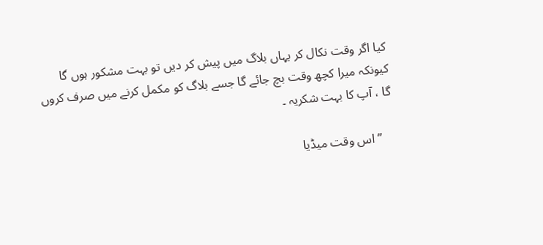کیا اگر وقت نکال کر یہاں بلاگ میں پیش کر دیں تو بہت مشکور ہوں گا کیونکہ میرا کچھ وقت بچ جائے گا جسے بلاگ کو مکمل کرنے میں صرف کروں گا ، آپ کا بہت شکریہ ۔

    ” اس وقت میڈیا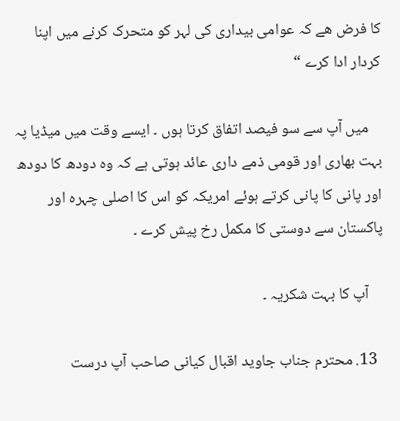کا فرض ھے کہ عوامی بیداری کی لہر کو متحرک کرنے میں اپنا کردار ادا کرے “

    میں آپ سے سو فیصد اتفاق کرتا ہوں ۔ ایسے وقت میں میڈیا پہ بہت بھاری اور قومی ذمے داری عائد ہوتی ہے کہ وہ دودھ کا دودھ اور پانی کا پانی کرتے ہوئے امریکہ کو اس کا اصلی چہرہ اور پاکستان سے دوستی کا مکمل رخ پیش کرے ۔

    آپ کا بہت شکریہ ۔

  13. محترم جناب جاوید اقبال کیانی صاحب آپ درست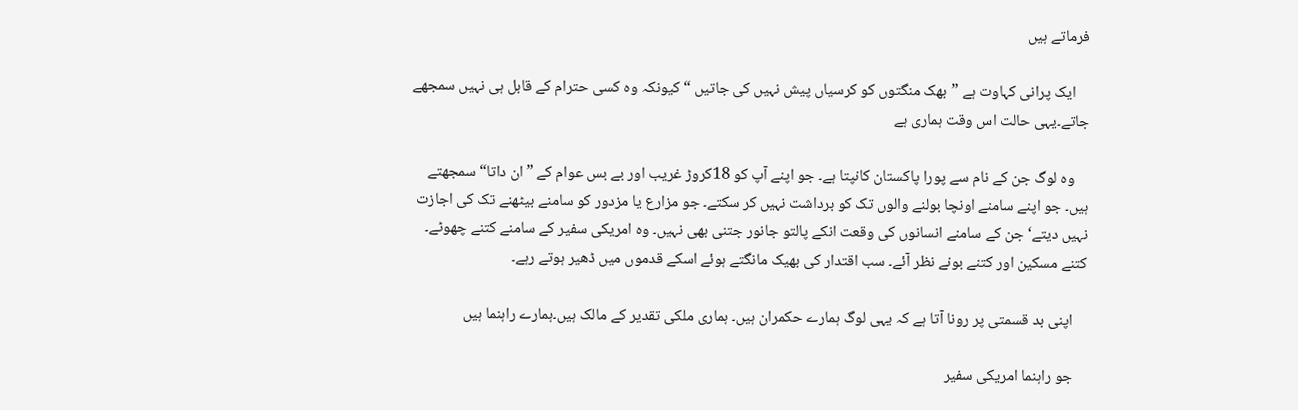فرماتے ہیں

    ایک پرانی کہاوت ہے ”بھک منگتوں کو کرسیاں پیش نہیں کی جاتیں “ کیونکہ وہ کسی حترام کے قابل ہی نہیں سمجھے جاتے۔یہی حالت اس وقت ہماری ہے

    وہ لوگ جن کے نام سے پورا پاکستان کانپتا ہے۔ جو اپنے آپ کو 18کروڑ غریب اور بے بس عوام کے ”ان داتا“ سمجھتے ہیں۔ جو اپنے سامنے اونچا بولنے والوں تک کو برداشت نہیں کر سکتے۔ جو مزارع یا مزدور کو سامنے بیٹھنے تک کی اجازت نہیں دیتے‘ جن کے سامنے انسانوں کی وقعت انکے پالتو جانور جتنی بھی نہیں۔ وہ امریکی سفیر کے سامنے کتنے چھوٹے۔ کتنے مسکین اور کتنے بونے نظر آئے۔ سب اقتدار کی بھیک مانگتے ہوئے اسکے قدموں میں ڈھیر ہوتے رہے۔

    اپنی بد قسمتی پر رونا آتا ہے کہ یہی لوگ ہمارے حکمران ہیں۔ ہماری ملکی تقدیر کے مالک ہیں۔ہمارے راہنما ہیں

    جو راہنما امریکی سفیر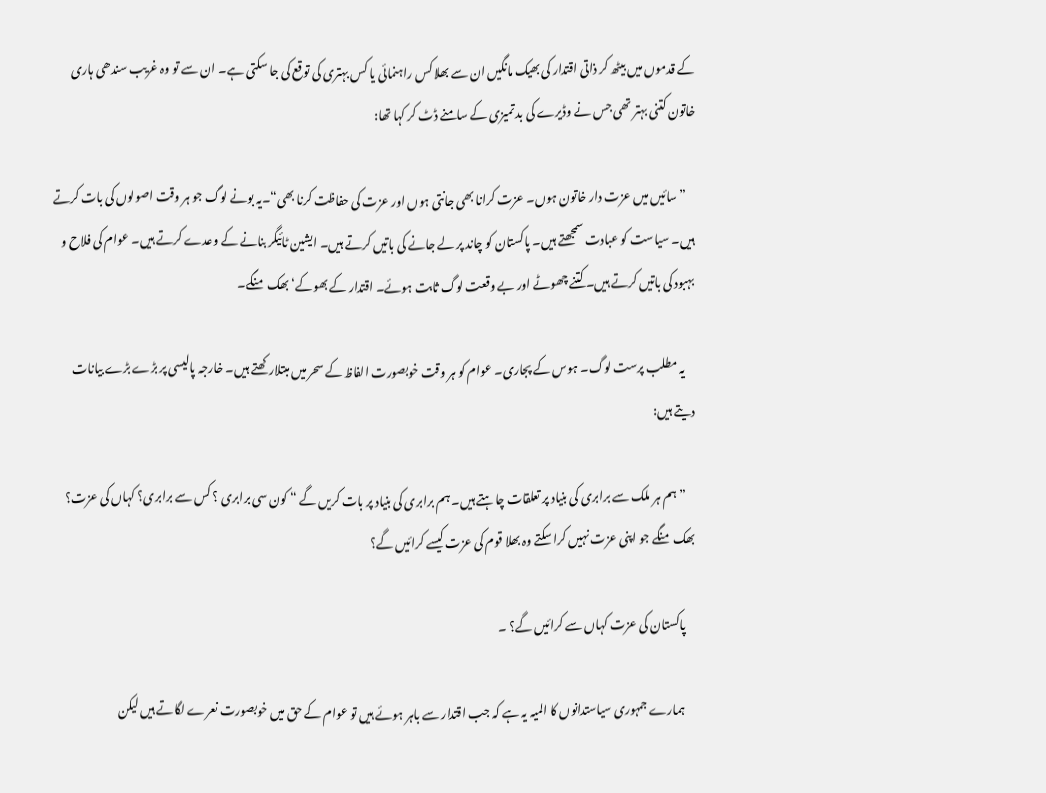کے قدموں میں بیٹھ کر ذاتی اقتدار کی بھیک مانگیں ان سے بھلا کس راہنمائی یا کس بہتری کی توقع کی جا سکتی ہے۔ ان سے تو وہ غریب سندھی ہاری خاتون کتنی بہتر تھی جس نے وڈیرے کی بد تمیزی کے سامنے ڈٹ کر کہا تھا:

    ”سائیں میں عزت دار خاتون ہوں۔ عزت کرانا بھی جانتی ہوں اور عزت کی حفاظت کرنا بھی“۔یہ بونے لوگ جو ہر وقت اصولوں کی بات کرتے ہیں۔ سیاست کو عبادت سمجھتے ہیں۔ پاکستان کو چاند پر لے جانے کی باتیں کرتے ہیں۔ ایشین ٹائیگر بنانے کے وعدے کرتے ہیں۔ عوام کی فلاح و بہبود کی باتیں کرتے ہیں۔ کتنے چھوٹے اور بے وقعت لوگ ثابت ہوئے۔ اقتدار کے بھوکے‘ بھک منگے۔

    یہ مطلب پرست لوگ۔ ہوس کے پجاری۔ عوام کو ہر وقت خوبصورت الفاظ کے سحر میں مبتلارکھتے ہیں۔ خارجہ پالیسی پر بڑے بڑے بیانات دیتے ہیں:

    ”ہم ہر ملک سے برابری کی بنیاد پر تعلقات چاہتے ہیں۔ ہم برابری کی بنیاد پر بات کریں گے “ کون سی برابری ؟ کس سے برابری؟ کہاں کی عزت؟ بھک منگے جو اپنی عزت نہیں کرا سکتے وہ بھلا قوم کی عزت کیسے کرائیں گے؟

    پاکستان کی عزت کہاں سے کرائیں گے؟ ۔

    ہمارے جمہوری سیاستدانوں کا المیہ یہ ہے کہ جب اقتدار سے باہر ہوئے ہیں تو عوام کے حق میں خوبصورت نعرے لگاتے ہیں لیکن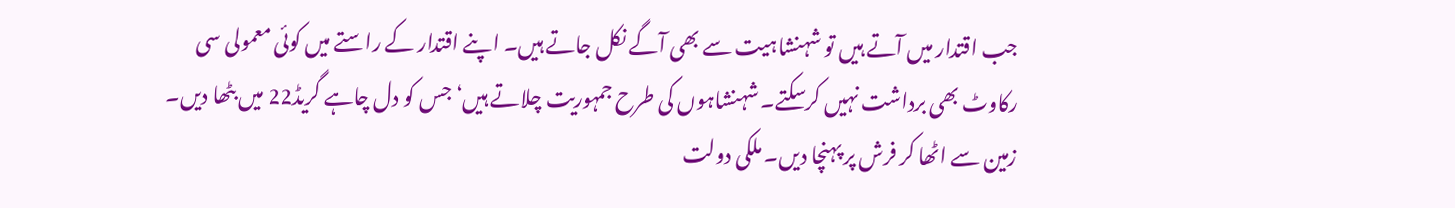جب اقتدار میں آتے ہیں تو شہنشاہیت سے بھی آگے نکل جاتے ہیں۔ اپنے اقتدار کے راستے میں کوئی معمولی سی رکاوٹ بھی برداشت نہیں کرسکتے۔ شہنشاہوں کی طرح جمہوریت چلاتے ہیں‘ جس کو دل چاہے گریڈ22 میں بٹھا دیں۔ زمین سے اٹھا کر فرش پر پہنچا دیں۔ ملکی دولت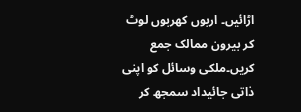اڑائیں۔ اربوں کھربوں لوٹ کر بیرون ممالک جمع کریں۔ملکی وسائل کو اپنی ذاتی جائیداد سمجھ کر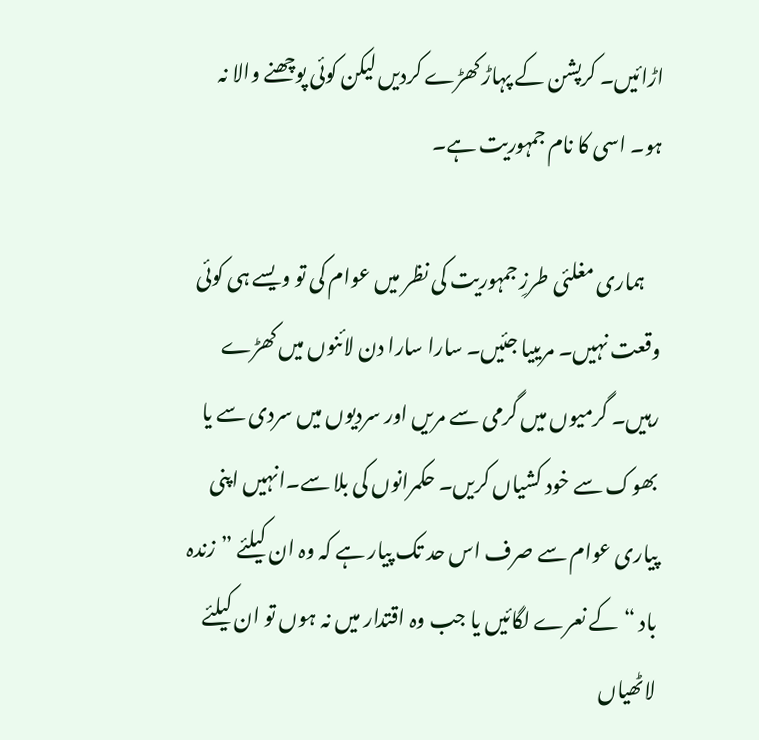اڑائیں۔ کرپشن کے پہاڑ کھڑے کردیں لیکن کوئی پوچھنے والا نہ ہو۔ اسی کا نام جمہوریت ہے۔

    ہماری مغلئی طرزِ جمہوریت کی نظر میں عوام کی تو ویسے ہی کوئی وقعت نہیں۔ مریںیا جئیں۔ سارا سارا دن لائنوں میں کھڑے رہیں۔ گرمیوں میں گرمی سے مریں اور سردیوں میں سردی سے یا بھوک سے خود کشیاں کریں۔ حکمرانوں کی بلا سے۔انہیں اپنی پیاری عوام سے صرف اس حد تک پیار ہے کہ وہ ان کیلئے ”زندہ باد “کے نعرے لگائیں یا جب وہ اقتدار میں نہ ہوں تو ان کیلئے لاٹھیاں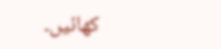کھائیں۔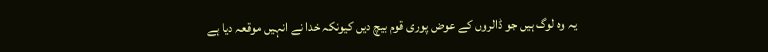یہ وہ لوگ ہیں جو ڈالروں کے عوض پوری قوم بیچ دیں کیونکہ خدا نے انہیں موقعہ دیا ہے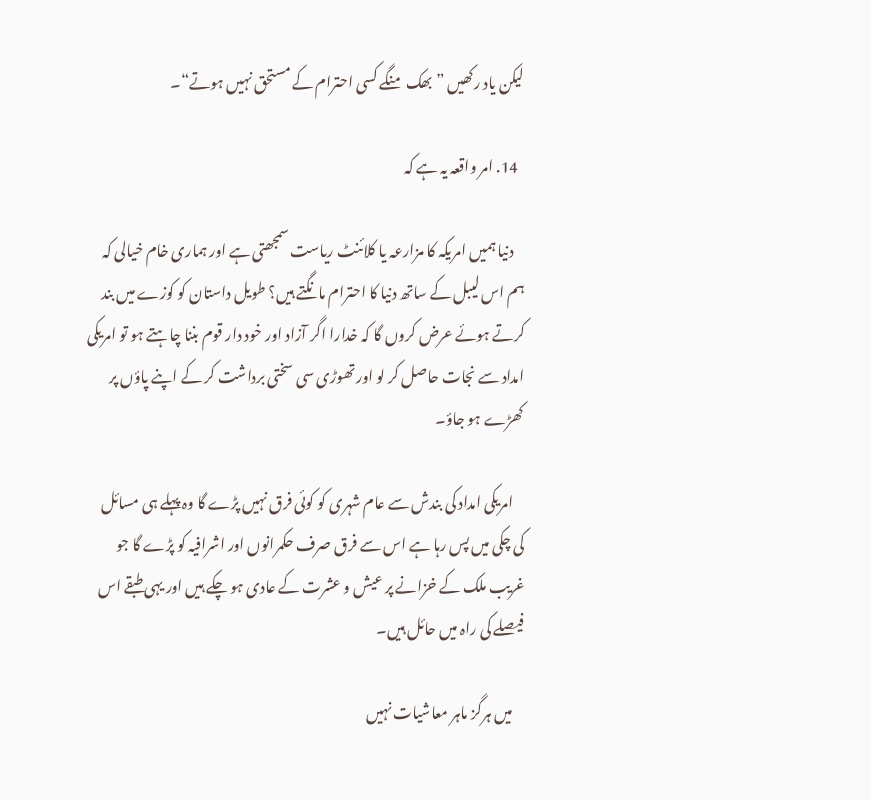لیکن یاد رکھیں ”بھک منگے کسی احترام کے مستحق نہیں ہوتے“۔

  14. امر واقعہ یہ ہے کہ

    دنیا ہمیں امریکہ کا مزارعہ یا کلائنٹ ریاست سمجھتی ہے اور ہماری خام خیالی کہ ہم اس لیبل کے ساتھ دنیا کا احترام مانگتے ہیں؟ طویل داستان کو کوزے میں بند کرتے ہوئے عرض کروں گا کہ خدارا اگر آزاد اور خود دار قوم بننا چاہتے ہو تو امریکی امداد سے نجات حاصل کر لو اور تھوڑی سی سختی برداشت کر کے اپنے پاؤں پر کھڑے ہو جاؤ۔

    امریکی امداد کی بندش سے عام شہری کو کوئی فرق نہیں پڑے گا وہ پہلے ہی مسائل کی چکی میں پس رہا ہے اس سے فرق صرف حکمرانوں اور اشرافیہ کو پڑے گا جو غریب ملک کے خزانے پر عیش و عشرت کے عادی ہو چکے ہیں اور یہی طبقے اس فیصلے کی راہ میں حائل ہیں۔

    میں ہرگز ماہر معاشیات نہیں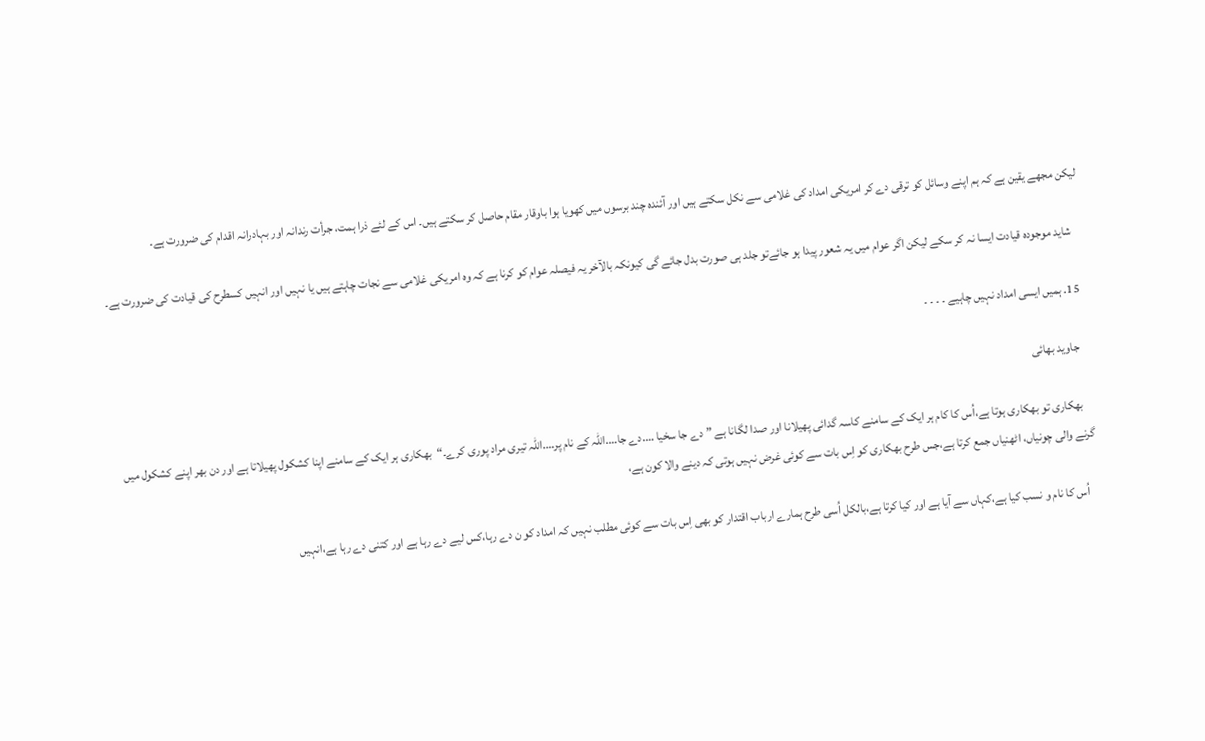لیکن مجھے یقین ہے کہ ہم اپنے وسائل کو ترقی دے کر امریکی امداد کی غلامی سے نکل سکتے ہیں اور آئندہ چند برسوں میں کھویا ہوا باوقار مقام حاصل کر سکتے ہیں۔ اس کے لئے ذرا ہمت، جرأت رندانہ اور بہادرانہ اقدام کی ضرورت ہے۔

    شاید موجودہ قیادت ایسا نہ کر سکے لیکن اگر عوام میں یہ شعور پیدا ہو جائےتو جلد ہی صورت بدل جائے گی کیونکہ بالآخر یہ فیصلہ عوام کو کرنا ہے کہ وہ امریکی غلامی سے نجات چاہتے ہیں یا نہیں اور انہیں کسطرح کی قیادت کی ضرورت ہے۔

  15. ہمیں ایسی امداد نہیں چاہیے ۔ ۔ ۔ ۔

    جاوید بھائی

    بھکاری تو بھکاری ہوتا ہے،اُس کا کام ہر ایک کے سامنے کاسہ گدائی پھیلانا اور صدا لگانا ہے ”دے جا سخیا ….دے جا….اللہ کے نام پر….اللہ تیری مراد پوری کرے۔“بھکاری ہر ایک کے سامنے اپنا کشکول پھیلاتا ہے اور دن بھر اپنے کشکول میں گرنے والی چونیاں، اٹھنیاں جمع کرتا ہے،جس طرح بھکاری کو اِس بات سے کوئی غرض نہیں ہوتی کہ دینے والا کون ہے،

    اُس کا نام و نسب کیا ہے،کہاں سے آیا ہے اور کیا کرتا ہے،بالکل اُسی طرح ہمارے ارباب اقتدار کو بھی اِس بات سے کوئی مطلب نہیں کہ امداد کو ن دے رہا،کس لیے دے رہا ہے اور کتنی دے رہا ہے،انہیں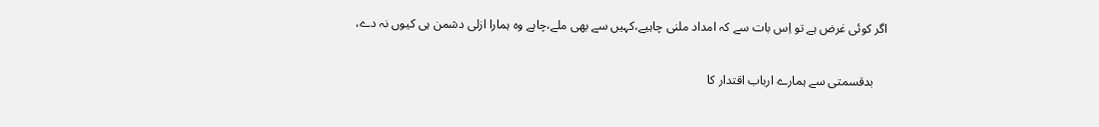اگر کوئی غرض ہے تو اِس بات سے کہ امداد ملنی چاہیے،کہیں سے بھی ملے،چاہے وہ ہمارا ازلی دشمن ہی کیوں نہ دے،

    بدقسمتی سے ہمارے ارباب اقتدار کا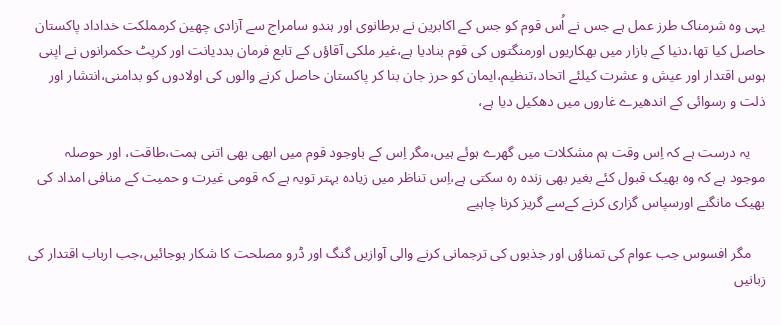یہی وہ شرمناک طرز عمل ہے جس نے اُس قوم کو جس کے اکابرین نے برطانوی اور ہندو سامراج سے آزادی چھین کرمملکت خداداد پاکستان حاصل کیا تھا،دنیا کے بازار میں بھکاریوں اورمنگتوں کی قوم بنادیا ہے،غیر ملکی آقاؤں کے تابع فرمان بددیانت اور کرپٹ حکمرانوں نے اپنی ہوس اقتدار اور عیش و عشرت کیلئے اتحاد،تنظیم،ایمان کو حرز جان بنا کر پاکستان حاصل کرنے والوں کی اولادوں کو بدامنی،انتشار اور ذلت و رسوائی کے اندھیرے غاروں میں دھکیل دیا ہے،

    یہ درست ہے کہ اِس وقت ہم مشکلات میں گھرے ہوئے ہیں،مگر اِس کے باوجود قوم میں ابھی بھی اتنی ہمت،طاقت، اور حوصلہ موجود ہے کہ وہ بھیک قبول کئے بغیر بھی زندہ رہ سکتی ہے،اِس تناظر میں زیادہ بہتر تویہ ہے کہ قومی غیرت و حمیت کے منافی امداد کی بھیک مانگنے اورسپاس گزاری کرنے کےسے گریز کرنا چاہیے

    مگر افسوس جب عوام کی تمناؤں اور جذبوں کی ترجمانی کرنے والی آوازیں گنگ اور ڈرو مصلحت کا شکار ہوجائیں،جب ارباب اقتدار کی زبانیں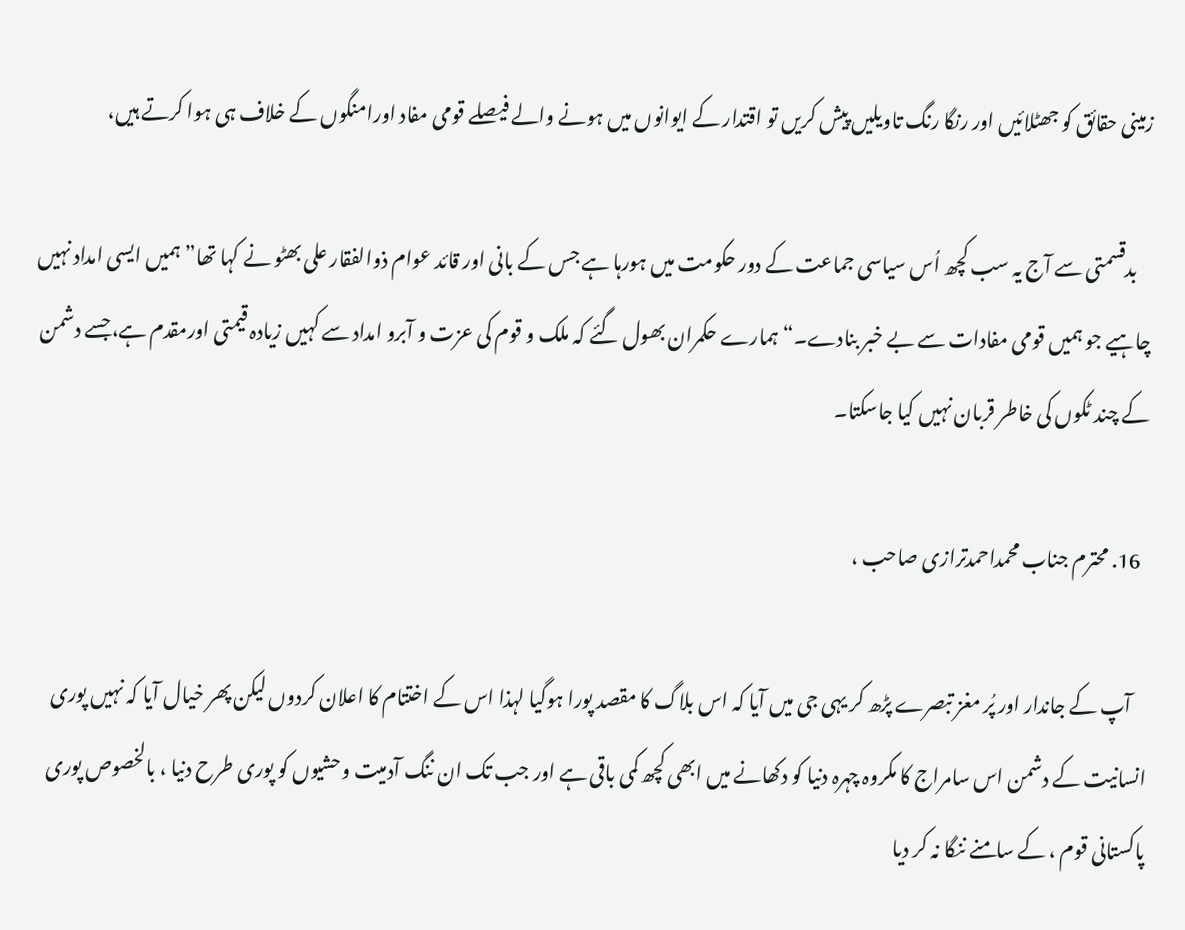زمینی حقائق کو جھٹلائیں اور رنگا رنگ تاویلیں پیش کریں تو اقتدار کے ایوانوں میں ہونے والے فیصلے قومی مفاد اورامنگوں کے خلاف ہی ہوا کرتے ہیں،

    بدقسمتی سے آج یہ سب کچھ اُس سیاسی جماعت کے دور حکومت میں ہورہا ہے جس کے بانی اور قائد عوام ذوالفقار علی بھٹو نے کہا تھا”ہمیں ایسی امداد نہیں چاہیے جو ہمیں قومی مفادات سے بے خبر بنادے۔“ ہمارے حکمران بھول گئے کہ ملک و قوم کی عزت و آبرو امداد سے کہیں زیادہ قیمتی اورمقدم ہے،جسے دشمن کے چند ٹکوں کی خاطر قربان نہیں کیا جاسکتا۔

  16. محترم جناب محمداحمدترازی صاحب ،

    آپ کے جاندار اور پُر مغز تبصرے پڑھ کر یہی جی میں آیا کہ اس بلاگ کا مقصد پورا ہوگیا لہذا اس کے اختتام کا اعلان کردوں لیکن پھر خیال آیا کہ نہیں پوری انسانیت کے دشمن اس سامراج کا مکروہ چہرہ دنیا کو دکھانے میں ابھی کچھ کمی باقی ہے اور جب تک ان ننگ آدمیت وحشیوں کو پوری طرح دنیا ، بالخصوص پوری پاکستانی قوم ، کے سامنے ننگا نہ کر دیا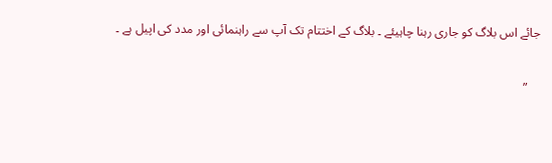جائے اس بلاگ کو جاری رہنا چاہیئے ۔ بلاگ کے اختتام تک آپ سے راہنمائی اور مدد کی اپیل ہے ۔

    ”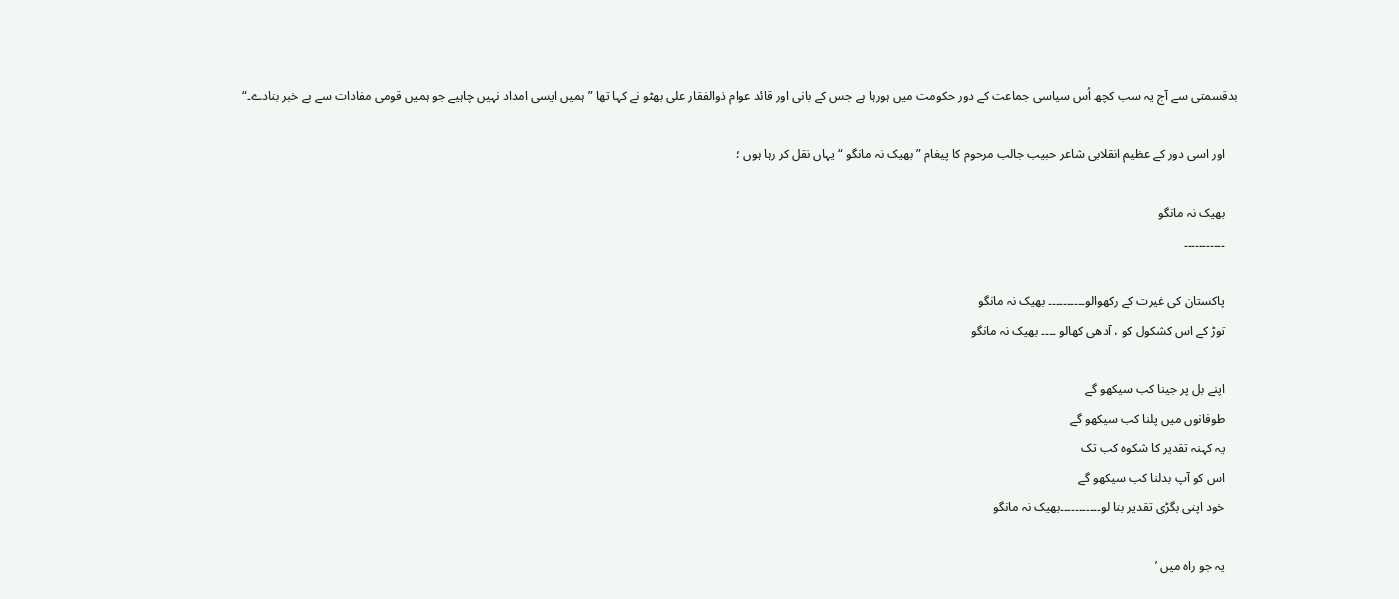بدقسمتی سے آج یہ سب کچھ اُس سیاسی جماعت کے دور حکومت میں ہورہا ہے جس کے بانی اور قائد عوام ذوالفقار علی بھٹو نے کہا تھا ”ہمیں ایسی امداد نہیں چاہیے جو ہمیں قومی مفادات سے بے خبر بنادے۔“

    اور اسی دور کے عظیم انقلابی شاعر حبیب جالب مرحوم کا پیغام ” بھیک نہ مانگو “ یہاں نقل کر رہا ہوں ؛

    بھیک نہ مانگو
    ۔۔۔۔۔۔۔۔۔۔۔

    پاکستان کی غیرت کے رکھوالو۔۔۔۔۔۔۔۔۔۔ بھیک نہ مانگو
    توڑ کے اس کشکول کو ، آدھی کھالو ۔۔۔۔ بھیک نہ مانگو

    اپنے بل پر جینا کب سیکھو گے
    طوفانوں میں پلنا کب سیکھو گے
    یہ کہنہ تقدیر کا شکوہ کب تک
    اس کو آپ بدلنا کب سیکھو گے
    خود اپنی بگڑی تقدیر بنا لو۔۔۔۔۔۔۔۔۔۔۔بھیک نہ مانگو

    یہ جو راہ میں ’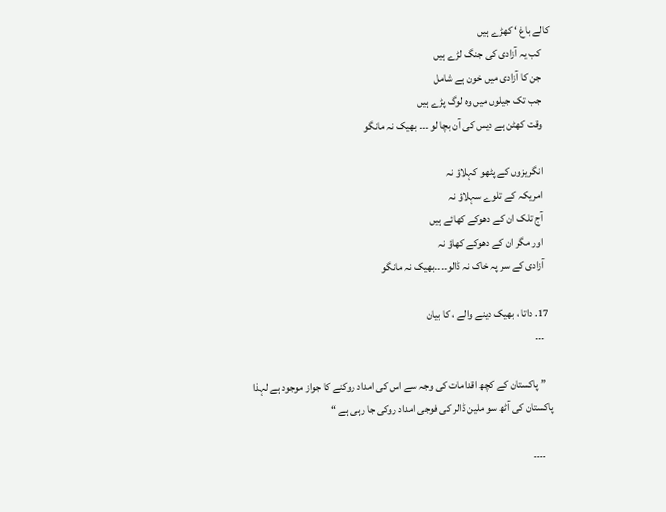کالے باغ ‘ کھڑے ہیں
    کب یہ آزادی کی جنگ لڑے ہیں
    جن کا آزادی میں خون ہے شامل
    جب تک جیلوں میں وہ لوگ پڑے ہیں
    وقت کھٹن ہے دیس کی آن بچا لو ۔۔۔ بھیک نہ مانگو

    انگریزوں کے پٹھو کہلاؤ نہ
    امریکہ کے تلوے سہلاؤ نہ
    آج تلک ان کے دھوکے کھائے ہیں
    اور مگر ان کے دھوکے کھاؤ نہ
    آزادی کے سر پہ خاک نہ ڈالو۔۔۔۔بھیک نہ مانگو

  17. داتا ، بھیک دینے والے ، کا بیان
    ۔۔۔

    ” پاکستان کے کچھ اقدامات کی وجہ سے اس کی امداد روکنے کا جواز موجود ہے لہذا پاکستان کی آٹھ سو ملین ڈالر کی فوجی امداد روکی جا رہی ہے “

    ۔۔۔۔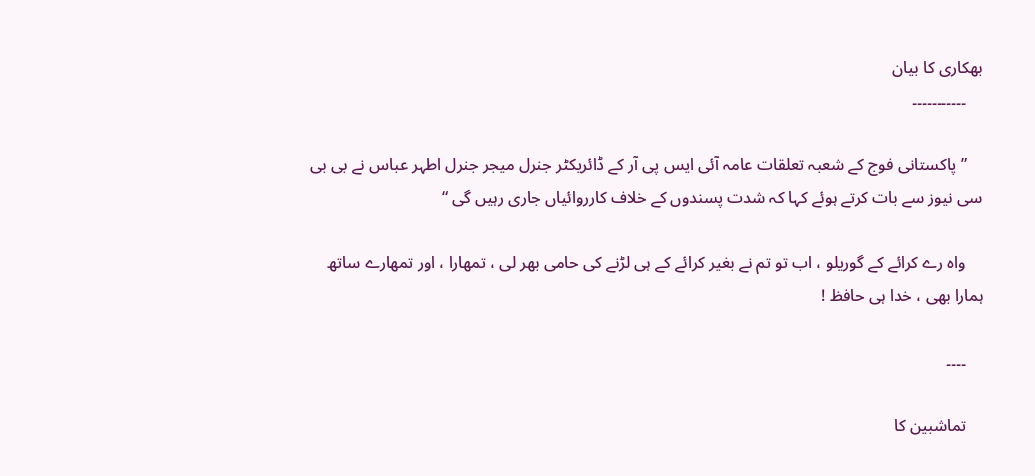بھکاری کا بیان
    ۔۔۔۔۔۔۔۔۔۔۔

    ” پاکستانی فوج کے شعبہ تعلقات عامہ آئی ایس پی آر کے ڈائریکٹر جنرل میجر جنرل اطہر عباس نے بی بی سی نیوز سے بات کرتے ہوئے کہا کہ شدت پسندوں کے خلاف کارروائیاں جاری رہیں گی “

    واہ رے کرائے کے گوریلو ، اب تو تم نے بغیر کرائے کے ہی لڑنے کی حامی بھر لی ، تمھارا ، اور تمھارے ساتھ ہمارا بھی ، خدا ہی حافظ !

    ۔۔۔۔

    تماشبین کا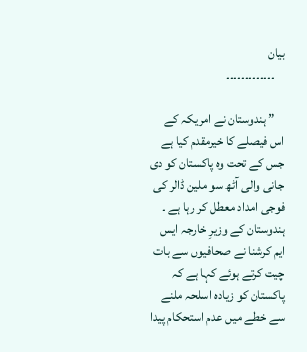بیان
    ۔۔۔۔۔۔۔۔۔۔۔۔۔

    ” ہندوستان نے امریکہ کے اس فیصلے کا خیرمقدم کیا ہے جس کے تحت وہ پاکستان کو دی جانی والی آٹھ سو ملین ڈالر کی فوجی امداد معطل کر رہا ہے ۔ ہندوستان کے وزیرِ خارجہ ایس ایم کرشنا نے صحافیوں سے بات چیت کرتے ہوئے کہا ہے کہ پاکستان کو زیادہ اسلحہ ملنے سے خطے میں عدم استحکام پیدا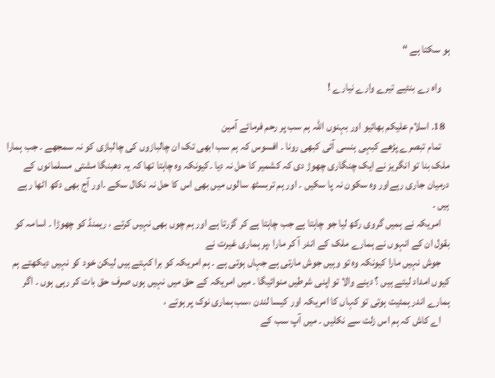ہو سکتا ہے “

    واہ رے بنئیے تیرے وارے نیارے !

  18. اسلام علیکم بھائیو اور بہنوں اللہ ہم سب پر رحم فرمائے آمین
    تمام تبصرے پڑھے کبہی ہنسی آئی کبھی رونا ۔ افسوس کہ ہم سب ابھی تک ان چالبازوں کی چالبازی کو نہ سمجھے ۔ جب ہمارا ملک بنا تو انگریز نے ایک چنگاری چھوڑ دی کہ کشمیر کا حل نہ دیا ۔کیونکہ وہ چاہتا تھا کہ یہ دھبنگا مشتی مسلمانوں کے درمیان جاری رہےاور وہ سکون نہ پا سکیں ۔ اور ہم تربسٹھ سالوں میں بھی اس کا حل نہ نکال سکے ۔اور آج بھی دکھ اٹھا رہے ہیں ۔
    امریکہ نے ہمیں گروی رکھ لیا جو چاہتا ہے جب چاہتا ہے کر گزرتا ہے اور ہم چوں بھی نہیں کرتے ، ریمنڈ کو چھوڑا ۔ اسامہ کو بقول ان کے انہوں نے ہمارے ملک کے اندر آ کر مارا ،پر ہماری غیرت نے
    جوش نہیں مارا کیونکہ وہ تو وہیں جوش مارتی ہے جہاں ہوتی ہے ۔ ہم امریکہ کو برا کہتے ہیں لیکن خود کو نہیں دیکھتے ہم کیوں امداد لیتے ہیں ؟ دینے والا تو اپنی شرطیں منوائیگا ۔ میں امریکہ کے حق میں نہیں ہوں صرف حق بات کر رہی ہوں ۔ اگر ہمارے اندر ہمئیت ہوتی تو کہاں کا امریکہ اور کیسا لندن ،سب ہماری نوک پر ہوتے ،
    اے کاش کہ ہم اس زلت سے نکلیں ۔ میں آپ سب کے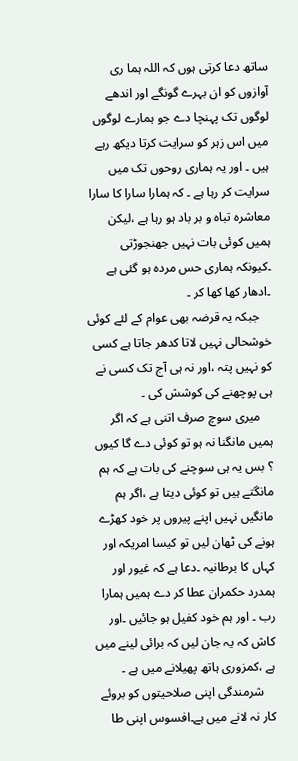ساتھ دعا کرتی ہوں کہ اللہ ہما ری آوازوں کو ان بہرے گونگے اور اندھے لوگوں تک پہنچا دے جو ہمارے لوگوں میں اس زہر کو سرایت کرتا دیکھ رہے ہیں ۔ اور یہ ہماری روحوں تک میں سرایت کر رہا ہے ۔ کہ ہمارا سارا کا سارا معاشرہ تباہ و بر باد ہو رہا ہے ،لیکن ہمیں کوئی بات نہیں جھنجوڑتی ۔کیونکہ ہماری حس مردہ ہو گئی ہے ۔ادھار کھا کھا کر ۔
    جبکہ یہ قرضہ بھی عوام کے لئے کوئی خوشحالی نہیں لاتا کدھر جاتا ہے کسی کو نہیں پتہ ،اور نہ ہی آج تک کسی نے ہی پوچھنے کی کوشش کی ۔
    میری سوچ صرف اتنی ہے کہ اگر ہمیں مانگنا نہ ہو تو کوئی دے گا کیوں ؟ بس یہ ہی سوچنے کی بات ہے کہ ہم مانگتے ہیں تو کوئی دیتا ہے ،اگر ہم مانگیں نہیں اپنے پیروں پر خود کھڑے ہونے کی ٹھان لیں تو کیسا امریکہ اور کہاں کا برطانیہ ۔دعا ہے کہ غیور اور ہمدرد حکمران عطا کر دے ہمیں ہمارا رب ۔ اور ہم خود کفیل ہو جائیں ۔اور کاش کہ یہ جان لیں کہ برائی لینے میں ہے ،کمزوری ہاتھ پھیلانے میں ہے ۔
    شرمندگی اپنی صلاحیتوں کو بروئے کار نہ لانے میں ہے۔افسوس اپنی طا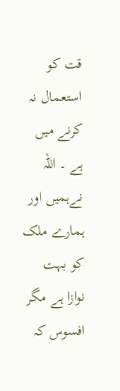قت کو استعمال نہ کرنے میں ہے ۔ اللہ نےہمیں اور ہمارے ملک کو بہت نوازا ہے مگر افسوس کہ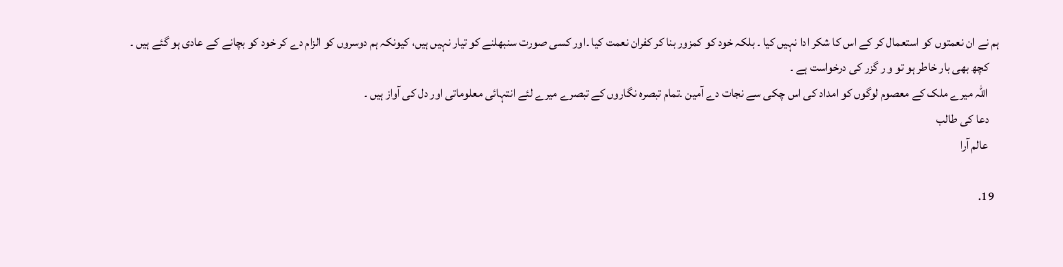ہم نے ان نعمتوں کو استعمال کر کے اس کا شکر ادا نہیں کیا ۔ بلکہ خود کو کمزور بنا کر کفران نعمت کیا ۔اور کسی صورت سنبھلنے کو تیار نہیں ہیں، کیونکہ ہم دوسروں کو الزام دے کر خود کو بچانے کے عادی ہو گئے ہیں ۔
    کچھ بھی بار خاطر ہو تو و ر گزر کی درخواست ہے ۔
    اللہ میرے ملک کے معصوم لوگوں کو امداد کی اس چکی سے نجات دے آمین ۔تمام تبصرہ نگاروں کے تبصرے میرے لئے انتہائی معلوماتی اور دل کی آواز ہیں ۔
    دعا کی طالب
    عالم آرا

  19.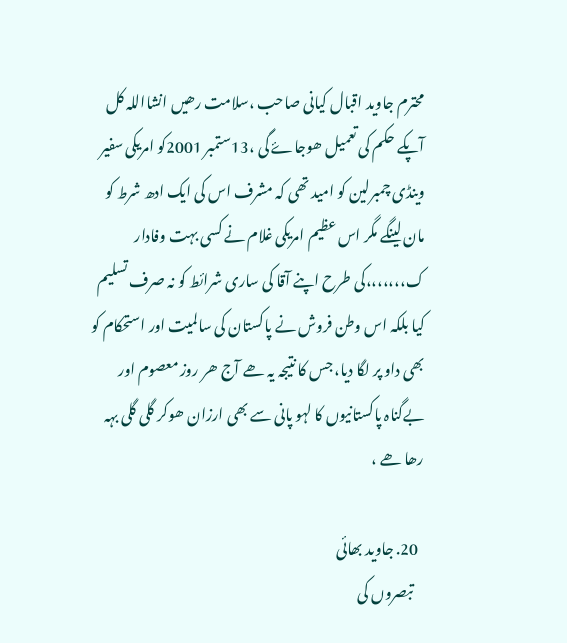محترم جاوید اقبال کیانی صاحب ،سلامت رھیں انشااللہ کل آپکے حکم کی تعمیل ھوجاۓ گی ،13ستمبر 2001کو امریکی سفیر وینڈی چمبرلین کو امید تھی کہ مشرف اس کی ایک ادھ شرط کو مان لینگے مگر اس عظیم امریکی غلام نے کسی بہت وفادار ک،،،،،،،کی طرح اپنے آقا کی ساری شرائط کو نہ صرف تسلیم کیا بلکہ اس وطن فروش نے پاکستان کی سالمیت اور استحکام کو بھی داو پر لگا دیا، جس کا نتیجہ یہ ھے آج ھر روز معصوم اور بےگناہ پاکستانیوں کا لہو پانی سے بھی ارزان ھوکر گلی گلی بہہ رھا ھے ،

  20. جاوید بھائی
    تبصروں کی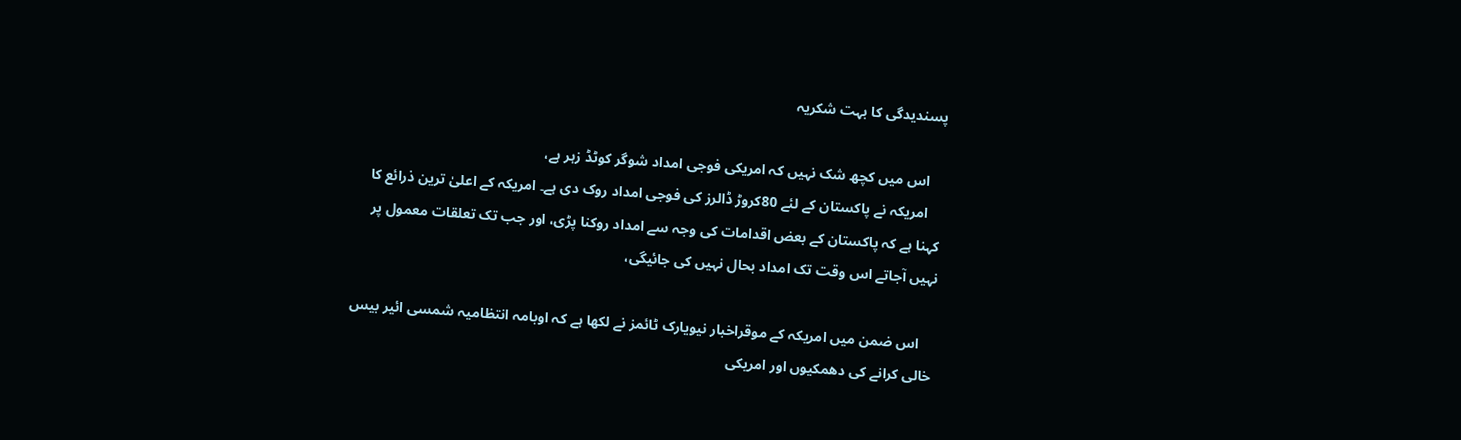پسندیدگی کا بہت شکریہ

    اس میں کچھ شک نہیں کہ امریکی فوجی امداد شوگر کوٹڈ زہر ہے،
    امریکہ نے پاکستان کے لئے 80کروڑ ڈالرز کی فوجی امداد روک دی ہے۔ امریکہ کے اعلیٰ ترین ذرائع کا کہنا ہے کہ پاکستان کے بعض اقدامات کی وجہ سے امداد روکنا پڑی، اور جب تک تعلقات معمول پر نہیں آجاتے اس وقت تک امداد بحال نہیں کی جائیگی،

    اس ضمن میں امریکہ کے موقراخبار نیویارک ٹائمز نے لکھا ہے کہ اوبامہ انتظامیہ شمسی ائیر بیس خالی کرانے کی دھمکیوں اور امریکی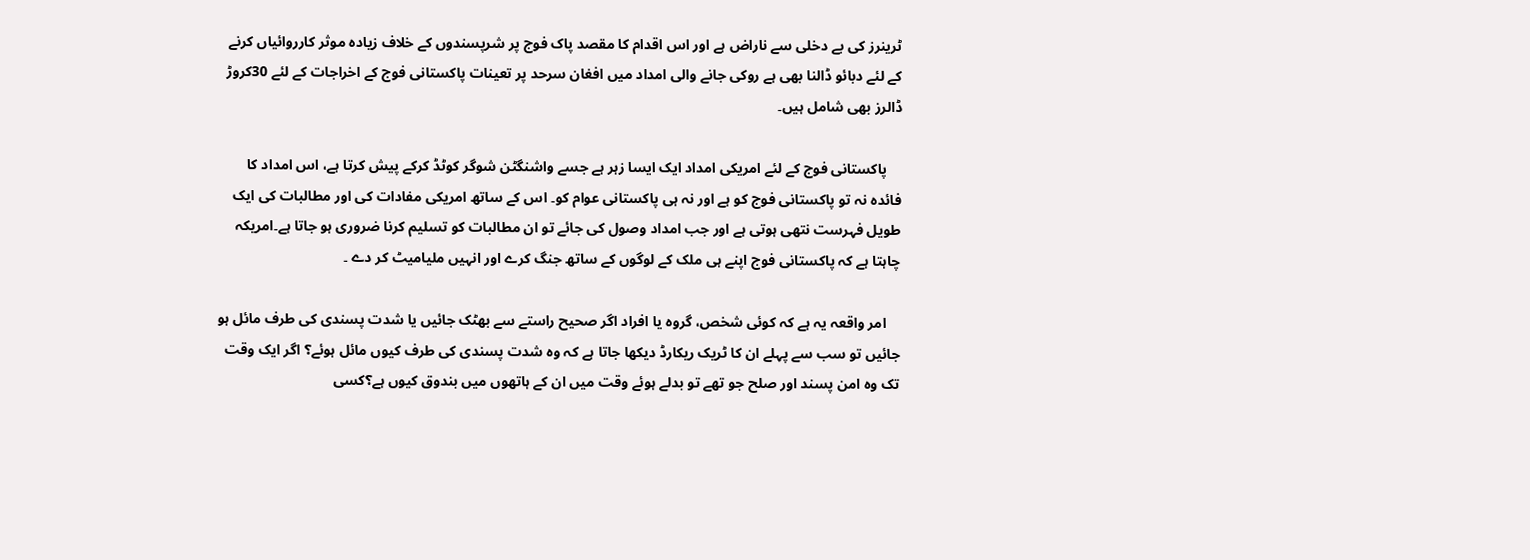ٹرینرز کی بے دخلی سے ناراض ہے اور اس اقدام کا مقصد پاک فوج پر شرپسندوں کے خلاف زیادہ موثر کارروائیاں کرنے کے لئے دبائو ڈالنا بھی ہے روکی جانے والی امداد میں افغان سرحد پر تعینات پاکستانی فوج کے اخراجات کے لئے 30کروڑ ڈالرز بھی شامل ہیں۔

    پاکستانی فوج کے لئے امریکی امداد ایک ایسا زہر ہے جسے واشنگٹن شوگر کوٹڈ کرکے پیش کرتا ہے، اس امداد کا فائدہ نہ تو پاکستانی فوج کو ہے اور نہ ہی پاکستانی عوام کو۔ اس کے ساتھ امریکی مفادات کی اور مطالبات کی ایک طویل فہرست نتھی ہوتی ہے اور جب امداد وصول کی جائے تو ان مطالبات کو تسلیم کرنا ضروری ہو جاتا ہے۔امریکہ چاہتا ہے کہ پاکستانی فوج اپنے ہی ملک کے لوگوں کے ساتھ جنگ کرے اور انہیں ملیامیٹ کر دے ۔

    امر واقعہ یہ ہے کہ کوئی شخص، گروہ یا افراد اگر صحیح راستے سے بھٹک جائیں یا شدت پسندی کی طرف مائل ہو جائیں تو سب سے پہلے ان کا ٹریک ریکارڈ دیکھا جاتا ہے کہ وہ شدت پسندی کی طرف کیوں مائل ہوئے؟ اگر ایک وقت تک وہ امن پسند اور صلح جو تھے تو بدلے ہوئے وقت میں ان کے ہاتھوں میں بندوق کیوں ہے؟کسی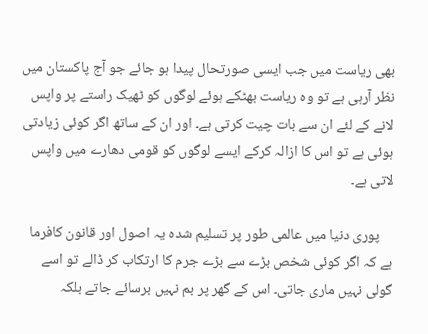بھی ریاست میں جب ایسی صورتحال پیدا ہو جائے جو آج پاکستان میں نظر آرہی ہے تو وہ ریاست بھٹکے ہوئے لوگوں کو ٹھیک راستے پر واپس لانے کے لئے ان سے بات چیت کرتی ہے۔ اور ان کے ساتھ اگر کوئی زیادتی ہوئی ہے تو اس کا ازالہ کرکے ایسے لوگوں کو قومی دھارے میں واپس لاتی ہے۔

    پوری دنیا میں عالمی طور پر تسلیم شدہ یہ اصول اور قانون کافرما ہے کہ اگر کوئی شخص بڑے سے بڑے جرم کا ارتکاب کر ڈالے تو اسے گولی نہیں ماری جاتی۔ اس کے گھر پر بم نہیں برسائے جاتے بلکہ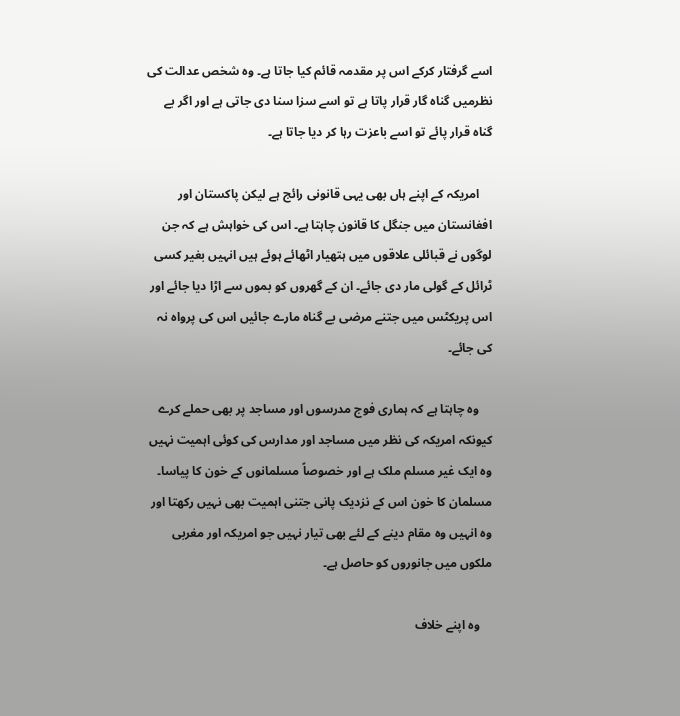اسے گرفتار کرکے اس پر مقدمہ قائم کیا جاتا ہے۔ وہ شخص عدالت کی نظرمیں گناہ گار قرار پاتا ہے تو اسے سزا سنا دی جاتی ہے اور اگر بے گناہ قرار پائے تو اسے باعزت رہا کر دیا جاتا ہے۔

    امریکہ کے اپنے ہاں بھی یہی قانونی رائج ہے لیکن پاکستان اور افغانستان میں جنگل کا قانون چاہتا ہے۔ اس کی خواہش ہے کہ جن لوگوں نے قبائلی علاقوں میں ہتھیار اٹھائے ہوئے ہیں انہیں بغیر کسی ٹرائل کے گولی مار دی جائے۔ ان کے گھروں کو بموں سے اڑا دیا جائے اور اس پریکٹس میں جتنے مرضی بے گناہ مارے جائیں اس کی پرواہ نہ کی جائے۔

    وہ چاہتا ہے کہ ہماری فوج مدرسوں اور مساجد پر بھی حملے کرے کیونکہ امریکہ کی نظر میں مساجد اور مدارس کی کوئی اہمیت نہیں وہ ایک غیر مسلم ملک ہے اور خصوصاً مسلمانوں کے خون کا پیاسا۔ مسلمان کا خون اس کے نزدیک پانی جتنی اہمیت بھی نہیں رکھتا اور وہ انہیں وہ مقام دینے کے لئے بھی تیار نہیں جو امریکہ اور مغربی ملکوں میں جانوروں کو حاصل ہے۔

    وہ اپنے خلاف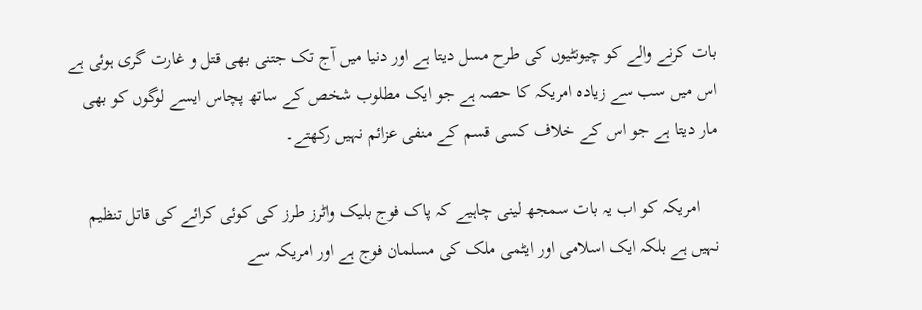بات کرنے والے کو چیونٹیوں کی طرح مسل دیتا ہے اور دنیا میں آج تک جتنی بھی قتل و غارت گری ہوئی ہے اس میں سب سے زیادہ امریکہ کا حصہ ہے جو ایک مطلوب شخص کے ساتھ پچاس ایسے لوگوں کو بھی مار دیتا ہے جو اس کے خلاف کسی قسم کے منفی عزائم نہیں رکھتے۔

    امریکہ کو اب یہ بات سمجھ لینی چاہیے کہ پاک فوج بلیک واٹرز طرز کی کوئی کرائے کی قاتل تنظیم نہیں ہے بلکہ ایک اسلامی اور ایٹمی ملک کی مسلمان فوج ہے اور امریکہ سے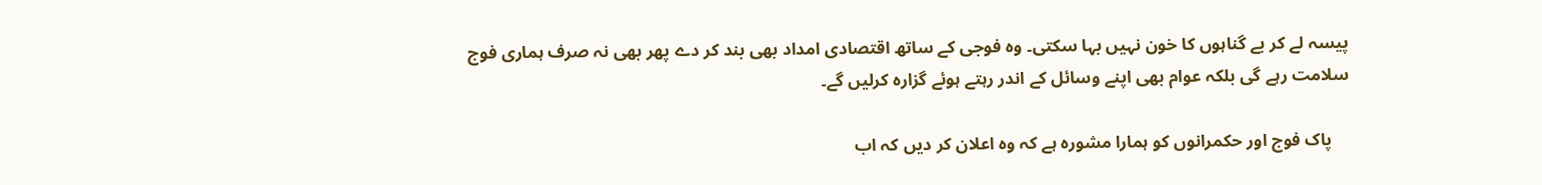پیسہ لے کر بے گناہوں کا خون نہیں بہا سکتی۔ وہ فوجی کے ساتھ اقتصادی امداد بھی بند کر دے پھر بھی نہ صرف ہماری فوج سلامت رہے گی بلکہ عوام بھی اپنے وسائل کے اندر رہتے ہوئے گزارہ کرلیں گے۔

    پاک فوج اور حکمرانوں کو ہمارا مشورہ ہے کہ وہ اعلان کر دیں کہ اب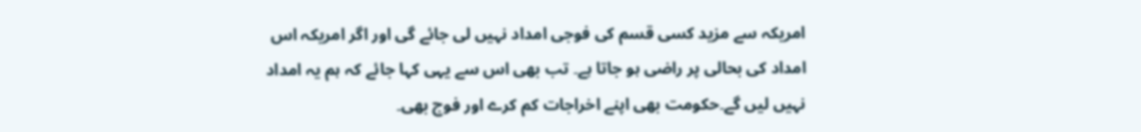امریکہ سے مزید کسی قسم کی فوجی امداد نہیں لی جائے گی اور اگر امریکہ اس امداد کی بحالی پر راضی ہو جاتا ہے۔ تب بھی اس سے یہی کہا جائے کہ ہم یہ امداد نہیں لیں گے۔حکومت بھی اپنے اخراجات کم کرے اور فوج بھی۔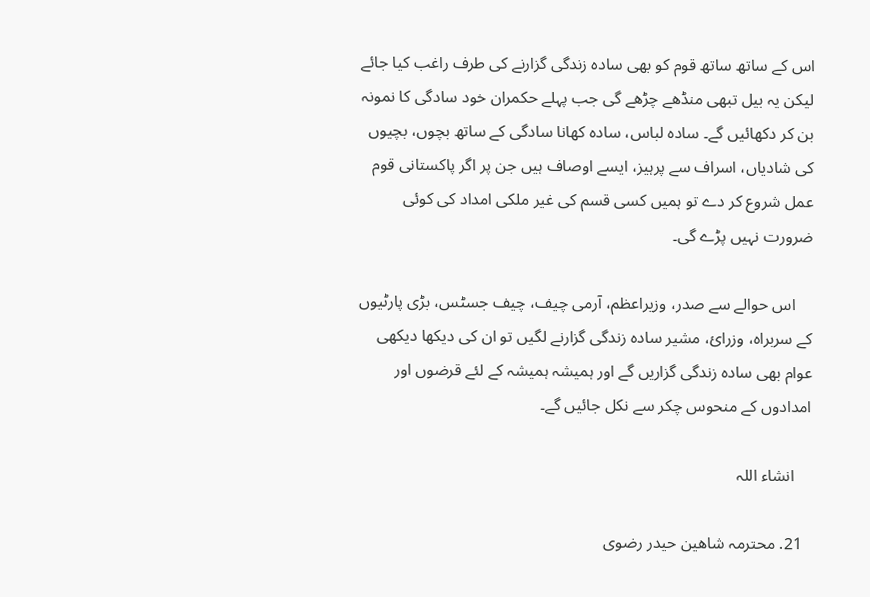اس کے ساتھ ساتھ قوم کو بھی سادہ زندگی گزارنے کی طرف راغب کیا جائے لیکن یہ بیل تبھی منڈھے چڑھے گی جب پہلے حکمران خود سادگی کا نمونہ بن کر دکھائیں گے۔ سادہ لباس، سادہ کھانا سادگی کے ساتھ بچوں، بچیوں کی شادیاں، اسراف سے پرہیز، ایسے اوصاف ہیں جن پر اگر پاکستانی قوم عمل شروع کر دے تو ہمیں کسی قسم کی غیر ملکی امداد کی کوئی ضرورت نہیں پڑے گی۔

    اس حوالے سے صدر، وزیراعظم، آرمی چیف، چیف جسٹس، بڑی پارٹیوں کے سربراہ، وزرائ، مشیر سادہ زندگی گزارنے لگیں تو ان کی دیکھا دیکھی عوام بھی سادہ زندگی گزاریں گے اور ہمیشہ ہمیشہ کے لئے قرضوں اور امدادوں کے منحوس چکر سے نکل جائیں گے۔

    انشاء اللہ

  21. محترمہ شاھین حیدر رضوی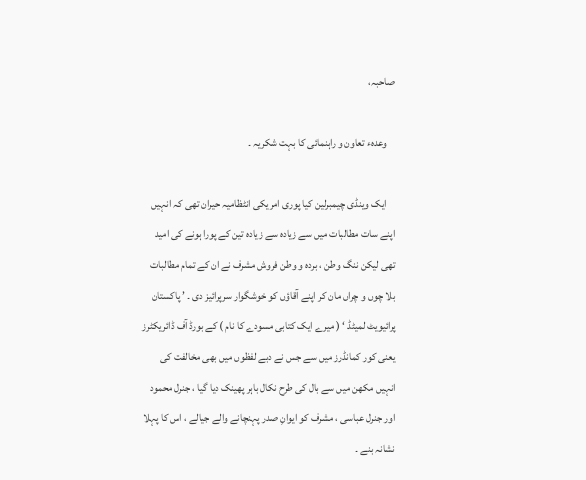صاحبہ،

    وعدہء تعاون و راہنمائی کا بہت شکریہ ۔

    ایک وینڈی چیمبرلین کیا پوری امریکی انٹظامیہ حیران تھی کہ انہیں اپنے سات مطالبات میں سے زیادہ سے زیادہ تین کے پورا ہونے کی امید تھی لیکن ننگ وطن ، بردہ و وطن فروش مشرف نے ان کے تمام مطالبات بلا چوں و چراں مان کر اپنے آقاؤں کو خوشگوار سرپرائیز دی ۔ ’ پاکستان پرائیویٹ لمیٹڈ ‘ ( میرے ایک کتابی مسودے کا نام ) کے بورڈ آف ڈائریکٹرز یعنی کور کمانڈرز میں سے جس نے دبے لفظوں میں بھی مخالفت کی انہیں مکھن میں سے بال کی طرح نکال باہر پھینک دیا گیا ، جنرل محمود اور جنرل عباسی ، مشرف کو ایوانِ صدر پہنچانے والے جیالے ، اس کا پہلا نشانہ بنے ۔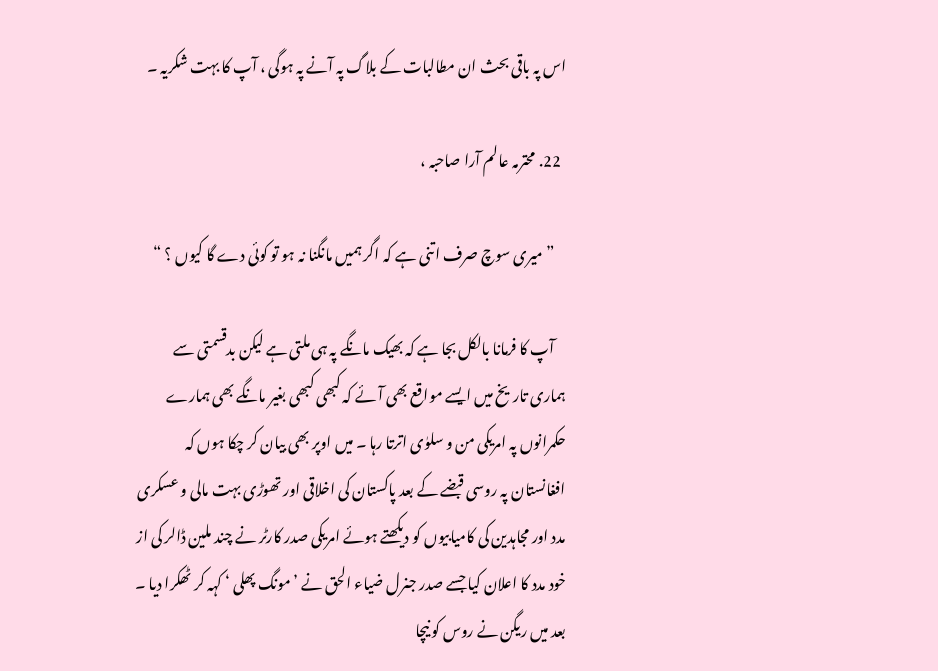اس پہ باقی بحث ان مطالبات کے بلاگ پہ آنے پہ ہوگی ، آپ کا بہت شکریہ ۔

  22. محترمہ عالم آرا صاحبہ ،

    ” میری سوچ صرف اتنی ہے کہ اگر ہمیں مانگنا نہ ہو تو کوئی دے گا کیوں ؟ “

    آپ کا فرمانا بالکل بجا ہے کہ بھیک مانگے پہ ہی ملتی ہے لیکن بدقسمتی سے ہماری تاریخ میں ایسے مواقع بھی آئے کہ کبھی کبھی بغیر مانگے بھی ہمارے حکمرانوں پہ امریکی من و سلوٰی اترتا رہا ۔ میں اوپر بھی بیان کر چکا ہوں کہ افغانستان پہ روسی قبضے کے بعد پاکستان کی اخلاقی اور تھوڑی بہت مالی و عسکری مدد اور مجاہدین کی کامیابیوں کو دیکھتے ہوئے امریکی صدر کارٹر نے چند ملین ڈالر کی از خود مدد کا اعلان کیا جسے صدر جنرل ضیاء الحق نے ’ مونگ پھلی ‘ کہہ کر ٹھکرا دیا ۔ بعد میں ریگن نے روس کو نیچا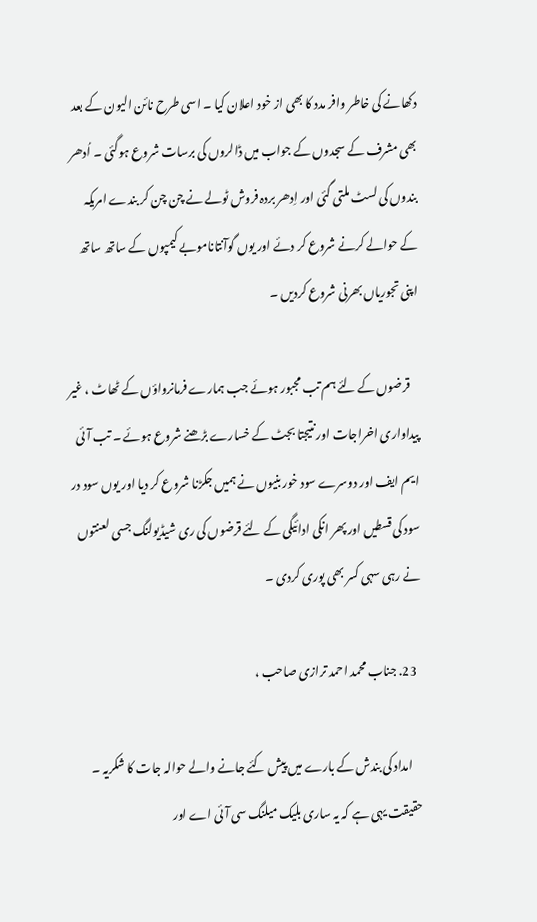دکھانے کی خاطر وافر مدد کا بھی از خود اعلان کیا ۔ اسی طرح نائن الیون کے بعد بھی مشرف کے سجدوں کے جواب میں ڈالروں کی برسات شروع ہوگئی ۔ اُدھر بندوں کی لسٹ ملتی گئی اور اِدھر بردہ فروش ٹولے نے چن چن کر بندے امریکہ کے حوالے کرنے شروع کر دئے اور یوں گوآنتاناموبے کیمپوں کے ساتھ ساتھ اپنی تجوریاں بھرنی شروع کردیں ۔

    قرضوں کے لئے ہم تب مجبور ہوئے جب ہمارے فرمانرواؤں کے ٹھاٹ ، غیر پیداواری اخراجات اور نتیجتا بجٹ کے خسارے بڑھنے شروع ہوئے ۔ تب آئی ایم ایف اور دوسرے سود خور بنیوں نے ہمیں جکڑنا شروع کر دیا اور یوں سود در سود کی قسطیں اور پھر انکی ادائیگی کے لئے قرضوں کی ری شیڈیولنگ جسی لعنتوں نے رہی سہی کسر بھی پوری کردی ۔

  23. جناب محمد احمد ترازی صاحب ،

    امداد کی بندش کے بارے میں پیش کئے جانے والے حوالہ جات کا شکریہ ۔ حقیقت یہی ہے کہ یہ ساری بلیک میلنگ سی آئی اے اور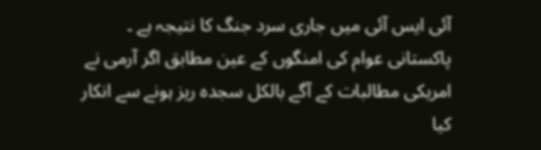آئی ایس آئی میں جاری سرد جنگ کا نتیجہ ہے ۔ پاکستانی عوام کی امنگوں کے عین مطابق اگر آرمی نے امریکی مطالبات کے آگے بالکل سجدہ ریز ہونے سے انکار کیا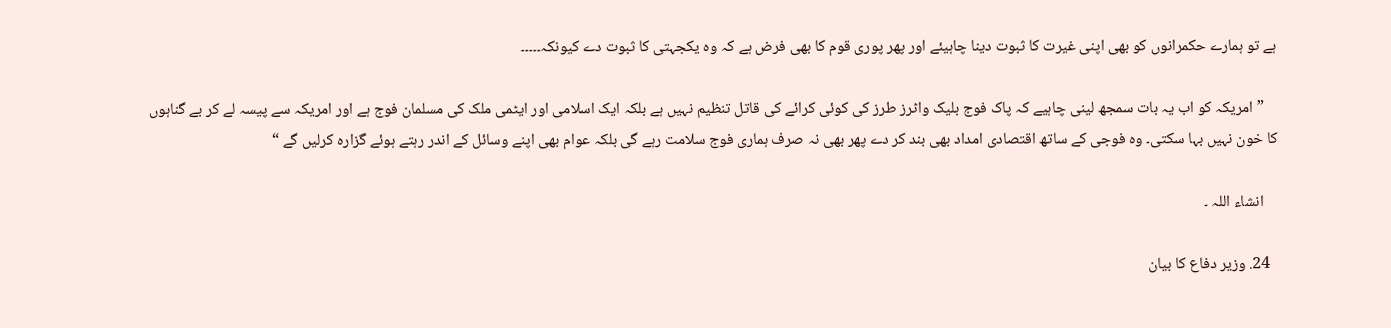ہے تو ہمارے حکمرانوں کو بھی اپنی غیرت کا ثبوت دینا چاہیئے اور پھر پوری قوم کا بھی فرض ہے کہ وہ یکجہتی کا ثبوت دے کیونکہ۔۔۔۔۔

    ” امریکہ کو اب یہ بات سمجھ لینی چاہیے کہ پاک فوج بلیک واٹرز طرز کی کوئی کرائے کی قاتل تنظیم نہیں ہے بلکہ ایک اسلامی اور ایٹمی ملک کی مسلمان فوج ہے اور امریکہ سے پیسہ لے کر بے گناہوں کا خون نہیں بہا سکتی۔ وہ فوجی کے ساتھ اقتصادی امداد بھی بند کر دے پھر بھی نہ صرف ہماری فوج سلامت رہے گی بلکہ عوام بھی اپنے وسائل کے اندر رہتے ہوئے گزارہ کرلیں گے “

    انشاء اللہ ۔

  24. وزیر دفاع کا بیان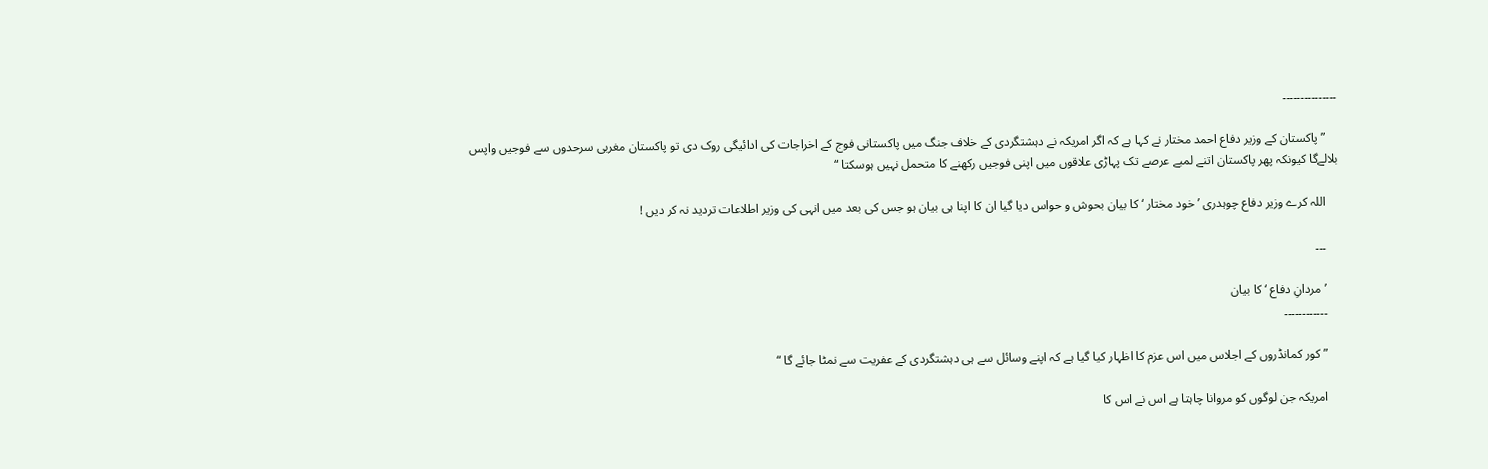۔۔۔۔۔۔۔۔۔۔۔۔۔۔۔

    ” پاکستان کے وزیر دفاع احمد مختار نے کہا ہے کہ اگر امریکہ نے دہشتگردی کے خلاف جنگ میں پاکستانی فوج کے اخراجات کی ادائیگی روک دی تو پاکستان مغربی سرحدوں سے فوجیں واپس بلالےگا کیونکہ پھر پاکستان اتنے لمبے عرصے تک پہاڑی علاقوں میں اپنی فوجیں رکھنے کا متحمل نہیں ہوسکتا “

    اللہ کرے وزیر دفاع چوہدری ’ خود مختار ‘ کا بیان بحوش و حواس دیا گیا ان کا اپنا ہی بیان ہو جس کی بعد میں انہی کی وزیر اطلاعات تردید نہ کر دیں !

    ۔۔۔

    ’ مردانِ دفاع ‘ کا بیان
    ۔۔۔۔۔۔۔۔۔۔۔۔

    ” کور کمانڈروں کے اجلاس میں اس عزم کا اظہار کیا گیا ہے کہ اپنے وسائل سے ہی دہشتگردی کے عفریت سے نمٹا جائے گا “

    امریکہ جن لوگوں کو مروانا چاہتا ہے اس نے اس کا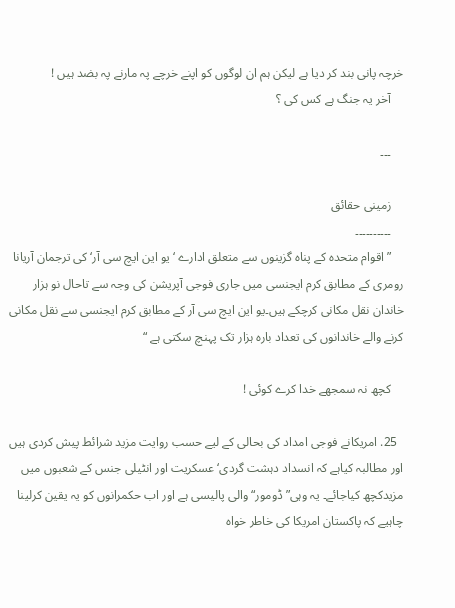خرچہ پانی بند کر دیا ہے لیکن ہم ان لوگوں کو اپنے خرچے پہ مارنے پہ بضد ہیں !
    آخر یہ جنگ ہے کس کی ؟

    ۔۔۔

    زمینی حقائق
    ۔۔۔۔۔۔۔۔۔۔
    ” اقوام متحدہ کے پناہ گزینوں سے متعلق ادارے ‘یو این ایچ سی آر‘ کی ترجمان آریانا رومری کے مطابق کرم ایجنسی میں جاری فوجی آپریشن کی وجہ سے تاحال نو ہزار خاندان نقل مکانی کرچکے ہیں۔یو این ایچ سی آر کے مطابق کرم ایجنسی سے نقل مکانی کرنے والے خاندانوں کی تعداد بارہ ہزار تک پہنچ سکتی ہے “

    کچھ نہ سمجھے خدا کرے کوئی !

  25. امریکانے فوجی امداد کی بحالی کے لیے حسب روایت مزید شرائط پیش کردی ہیں اور مطالبہ کیاہے کہ انسداد دہشت گردی‘ عسکریت اور انٹیلی جنس کے شعبوں میں مزیدکچھ کیاجائے۔ یہ وہی”ڈومور“ والی پالیسی ہے اور اب حکمرانوں کو یہ یقین کرلینا چاہیے کہ پاکستان امریکا کی خاطر خواہ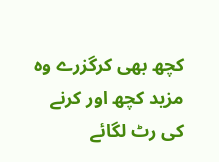کچھ بھی کرگزرے وہ مزید کچھ اور کرنے کی رٹ لگائے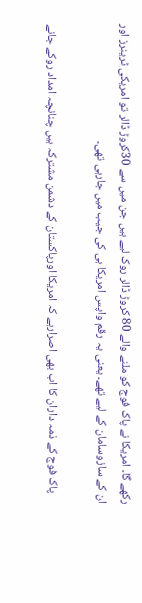رکھے گا۔ امریکا نے پاک فوج کو ملنے والے 80 کروڑ ڈالر روک لیے ہیں جن میں سے 30کروڑ ڈالر تو امریکی ٹرینرز اور ان کے سازوسامان کے لیے تھے۔ یعنی یہ رقم واپس امریکا ہی کی جیب میں جارہی تھی۔

    پاک فوج کے ذمہ داران کا اب بھی اصرارہے کہ امریکا اورپاکستان کے دشمن مشترکہ ہیں چنانچہ امداد روکے جانے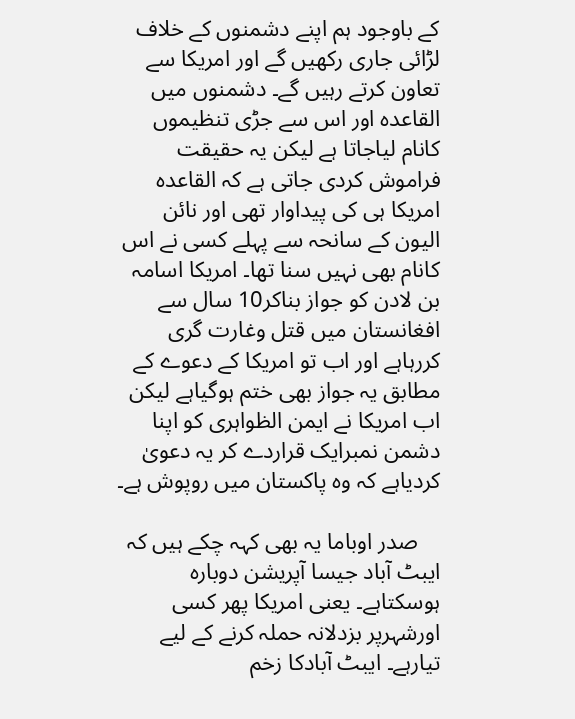کے باوجود ہم اپنے دشمنوں کے خلاف لڑائی جاری رکھیں گے اور امریکا سے تعاون کرتے رہیں گے۔ دشمنوں میں القاعدہ اور اس سے جڑی تنظیموں کانام لیاجاتا ہے لیکن یہ حقیقت فراموش کردی جاتی ہے کہ القاعدہ امریکا ہی کی پیداوار تھی اور نائن الیون کے سانحہ سے پہلے کسی نے اس کانام بھی نہیں سنا تھا۔ امریکا اسامہ بن لادن کو جواز بناکر10 سال سے افغانستان میں قتل وغارت گری کررہاہے اور اب تو امریکا کے دعوے کے مطابق یہ جواز بھی ختم ہوگیاہے لیکن اب امریکا نے ایمن الظواہری کو اپنا دشمن نمبرایک قراردے کر یہ دعویٰ کردیاہے کہ وہ پاکستان میں روپوش ہے۔

    صدر اوباما یہ بھی کہہ چکے ہیں کہ ایبٹ آباد جیسا آپریشن دوبارہ ہوسکتاہے۔ یعنی امریکا پھر کسی اورشہرپر بزدلانہ حملہ کرنے کے لیے تیارہے۔ ایبٹ آبادکا زخم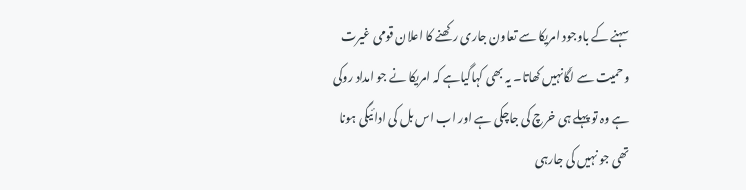سہنے کے باوجود امریکا سے تعاون جاری رکھنے کا اعلان قومی غیرت وحمیت سے لگّانہیں کھاتا۔ یہ بھی کہاگیاہے کہ امریکا نے جو امداد روکی ہے وہ تو پہلے ہی خرچ کی جاچکی ہے اور اب اس بل کی ادائیگی ہونا تھی جو نہیں کی جارہی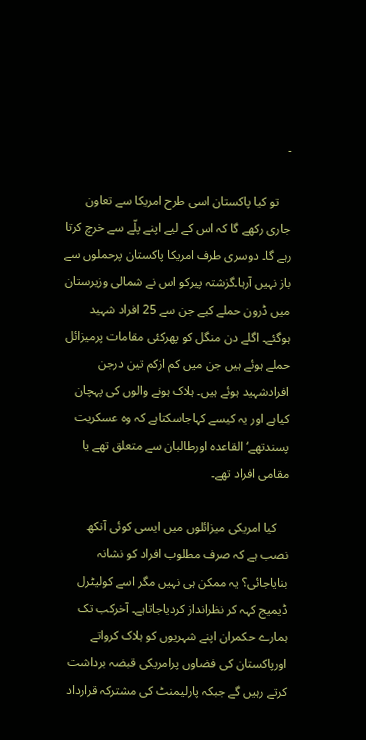۔

    تو کیا پاکستان اسی طرح امریکا سے تعاون جاری رکھے گا کہ اس کے لیے اپنے پلّے سے خرچ کرتا رہے گا۔ دوسری طرف امریکا پاکستان پرحملوں سے باز نہیں آرہا۔گزشتہ پیرکو اس نے شمالی وزیرستان میں ڈرون حملے کیے جن سے 25 افراد شہید ہوگئے۔ اگلے دن منگل کو پھرکئی مقامات پرمیزائل حملے ہوئے ہیں جن میں کم ازکم تین درجن افرادشہید ہوئے ہیں۔ ہلاک ہونے والوں کی پہچان کیاہے اور یہ کیسے کہاجاسکتاہے کہ وہ عسکریت پسندتھے‘ القاعدہ اورطالبان سے متعلق تھے یا مقامی افراد تھے۔

    کیا امریکی میزائلوں میں ایسی کوئی آنکھ نصب ہے کہ صرف مطلوب افراد کو نشانہ بنایاجائی؟ یہ ممکن ہی نہیں مگر اسے کولیٹرل ڈیمیج کہہ کر نظرانداز کردیاجاتاہے۔ آخرکب تک ہمارے حکمران اپنے شہریوں کو ہلاک کرواتے اورپاکستان کی فضاوں پرامریکی قبضہ برداشت کرتے رہیں گے جبکہ پارلیمنٹ کی مشترکہ قرارداد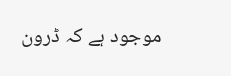موجود ہے کہ ڈرون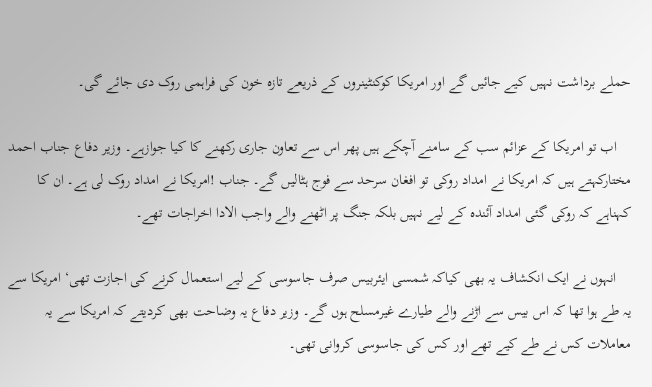حملے برداشت نہیں کیے جائیں گے اور امریکا کوکنٹینروں کے ذریعے تازہ خون کی فراہمی روک دی جائے گی۔

    اب تو امریکا کے عزائم سب کے سامنے آچکے ہیں پھر اس سے تعاون جاری رکھنے کا کیا جوازہے۔ وزیر دفاع جناب احمد مختارکہتے ہیں کہ امریکا نے امداد روکی تو افغان سرحد سے فوج ہٹالیں گے۔ جناب !امریکا نے امداد روک لی ہے۔ ان کا کہناہے کہ روکی گئی امداد آئندہ کے لیے نہیں بلکہ جنگ پر اٹھنے والے واجب الادا اخراجات تھے۔

    انہوں نے ایک انکشاف یہ بھی کیاکہ شمسی ایئربیس صرف جاسوسی کے لیے استعمال کرنے کی اجازت تھی‘ امریکا سے یہ طے ہوا تھا کہ اس بیس سے اڑنے والے طیارے غیرمسلح ہوں گے۔ وزیر دفاع یہ وضاحت بھی کردیتے کہ امریکا سے یہ معاملات کس نے طے کیے تھے اور کس کی جاسوسی کروانی تھی۔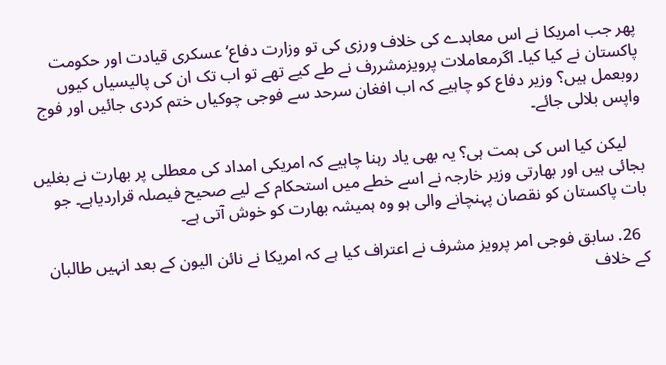پھر جب امریکا نے اس معاہدے کی خلاف ورزی کی تو وزارت دفاع‘ عسکری قیادت اور حکومت پاکستان نے کیا کیا۔ اگرمعاملات پرویزمشررف نے طے کیے تھے تو اب تک ان کی پالیسیاں کیوں روبعمل ہیں؟ وزیر دفاع کو چاہیے کہ اب افغان سرحد سے فوجی چوکیاں ختم کردی جائیں اور فوج واپس بلالی جائے۔

    لیکن کیا اس کی ہمت ہی؟ یہ بھی یاد رہنا چاہیے کہ امریکی امداد کی معطلی پر بھارت نے بغلیں بجائی ہیں اور بھارتی وزیر خارجہ نے اسے خطے میں استحکام کے لیے صحیح فیصلہ قراردیاہے۔ جو بات پاکستان کو نقصان پہنچانے والی ہو وہ ہمیشہ بھارت کو خوش آتی ہے۔

  26. سابق فوجی امر پرویز مشرف نے اعتراف کیا ہے کہ امریکا نے نائن الیون کے بعد انہیں طالبان کے خلاف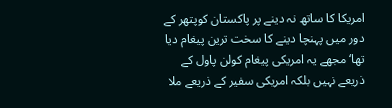امریکا کا ساتھ نہ دینے پر پاکستان کوپتھر کے دور میں پہنچا دینے کا سخت ترین پیغام دیا تھا‘ مجھے یہ امریکی پیغام کولن پاول کے ذریعے نہیں بلکہ امریکی سفیر کے ذریعے ملا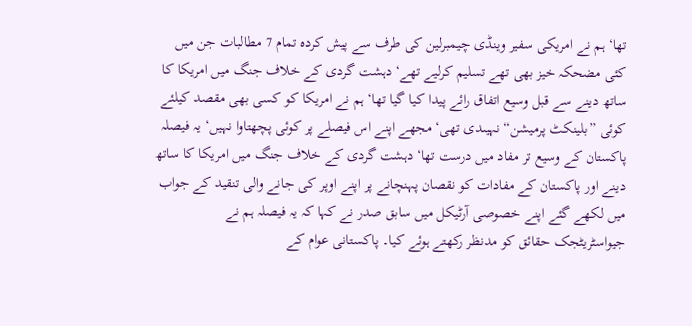تھا‘ ہم نے امریکی سفیر وینڈی چیمبرلین کی طرف سے پیش کردہ تمام 7 مطالبات جن میں کئی مضحکہ خیز بھی تھے تسلیم کرلیے تھے‘ دہشت گردی کے خلاف جنگ میں امریکا کا ساتھ دینے سے قبل وسیع اتفاق رائے پیدا کیا گیا تھا‘ ہم نے امریکا کو کسی بھی مقصد کیلئے کوئی ”بلینکٹ پرمیشن“ نہیںدی تھی‘ مجھے اپنے اس فیصلے پر کوئی پچھتاوا نہیں‘ یہ فیصلہ پاکستان کے وسیع تر مفاد میں درست تھا‘ دہشت گردی کے خلاف جنگ میں امریکا کا ساتھ دینے اور پاکستان کے مفادات کو نقصان پہنچانے پر اپنے اوپر کی جانے والی تنقید کے جواب میں لکھے گئے اپنے خصوصی آرٹیکل میں سابق صدر نے کہا کہ یہ فیصلہ ہم نے جیواسٹریٹجک حقائق کو مدنظر رکھتے ہوئے کیا۔ پاکستانی عوام کے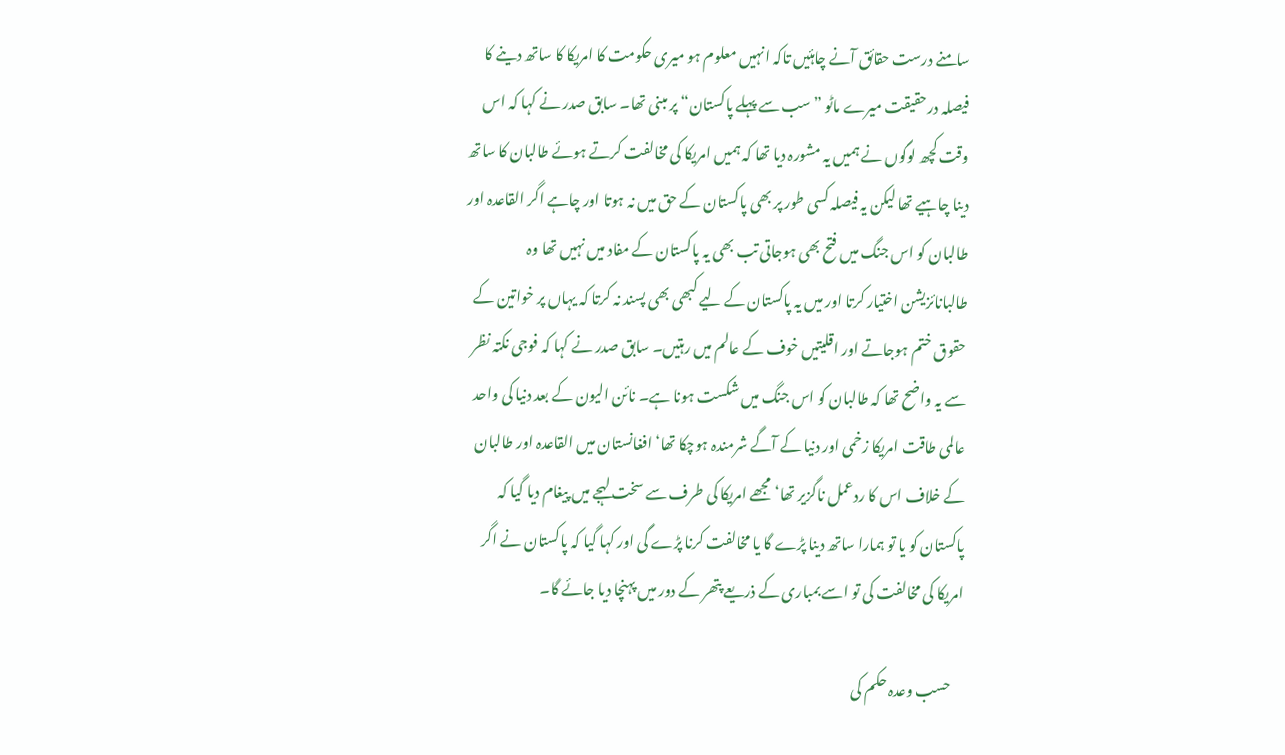سامنے درست حقائق آنے چاہئیں تاکہ انہیں معلوم ہو میری حکومت کا امریکا کا ساتھ دینے کا فیصلہ درحقیقت میرے ماٹو ”سب سے پہلے پاکستان“ پر مبنی تھا۔ سابق صدر نے کہا کہ اس وقت کچھ لوگوں نے ہمیں یہ مشورہ دیا تھا کہ ہمیں امریکا کی مخالفت کرتے ہوئے طالبان کا ساتھ دینا چاہیے تھا لیکن یہ فیصلہ کسی طور پر بھی پاکستان کے حق میں نہ ہوتا اور چاہے اگر القاعدہ اور طالبان کو اس جنگ میں فتح بھی ہوجاتی تب بھی یہ پاکستان کے مفاد میں نہیں تھا وہ طالبانائزیشن اختیار کرتا اور میں یہ پاکستان کے لیے کبھی بھی پسند نہ کرتا کہ یہاں پر خواتین کے حقوق ختم ہوجاتے اور اقلیتیں خوف کے عالم میں رہتیں۔ سابق صدر نے کہا کہ فوجی نکتہ نظر سے یہ واضح تھا کہ طالبان کو اس جنگ میں شکست ہونا ہے۔ نائن الیون کے بعد دنیا کی واحد عالمی طاقت امریکا زخمی اور دنیا کے آگے شرمندہ ہوچکا تھا‘ افغانستان میں القاعدہ اور طالبان کے خلاف اس کا ردعمل ناگزیر تھا‘مجھے امریکا کی طرف سے سخت لہجے میں پیغام دیا گیا کہ پاکستان کو یا تو ہمارا ساتھ دینا پڑے گا یا مخالفت کرنا پڑے گی اور کہا گیا کہ پاکستان نے اگر امریکا کی مخالفت کی تو اسے بمباری کے ذریعے پتھر کے دور میں پہنچا دیا جائے گا۔

    حسب وعدہ حکم کی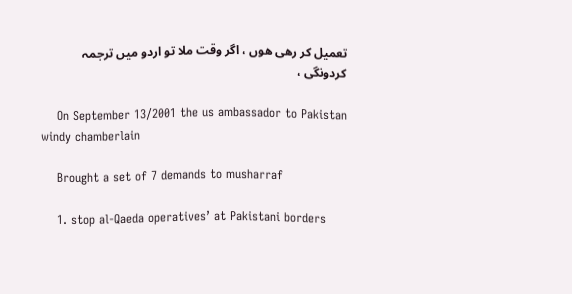تعمیل کر رھی ھوں ، اگر وقت ملا تو اردو میں ترجمہ کردونگی ،

    On September 13/2001 the us ambassador to Pakistan windy chamberlain

    Brought a set of 7 demands to musharraf

    1. stop al-Qaeda operatives’ at Pakistani borders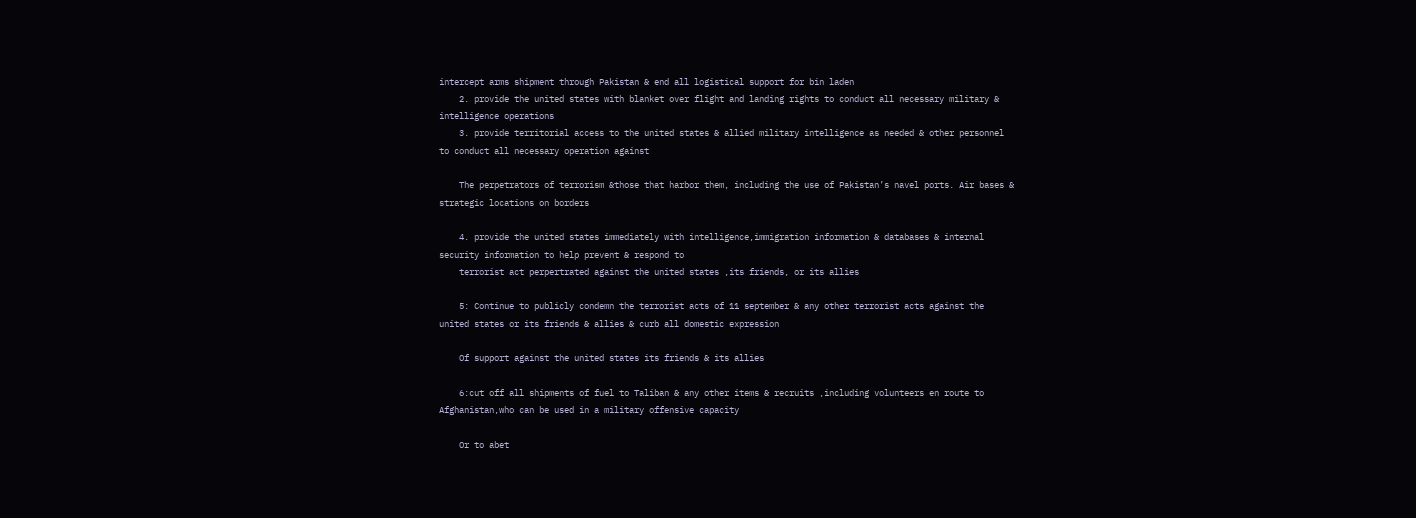intercept arms shipment through Pakistan & end all logistical support for bin laden
    2. provide the united states with blanket over flight and landing rights to conduct all necessary military & intelligence operations
    3. provide territorial access to the united states & allied military intelligence as needed & other personnel to conduct all necessary operation against

    The perpetrators of terrorism &those that harbor them, including the use of Pakistan’s navel ports. Air bases & strategic locations on borders

    4. provide the united states immediately with intelligence,immigration information & databases & internal security information to help prevent & respond to
    terrorist act perpertrated against the united states ,its friends, or its allies

    5: Continue to publicly condemn the terrorist acts of 11 september & any other terrorist acts against the united states or its friends & allies & curb all domestic expression

    Of support against the united states its friends & its allies

    6:cut off all shipments of fuel to Taliban & any other items & recruits ,including volunteers en route to Afghanistan,who can be used in a military offensive capacity

    Or to abet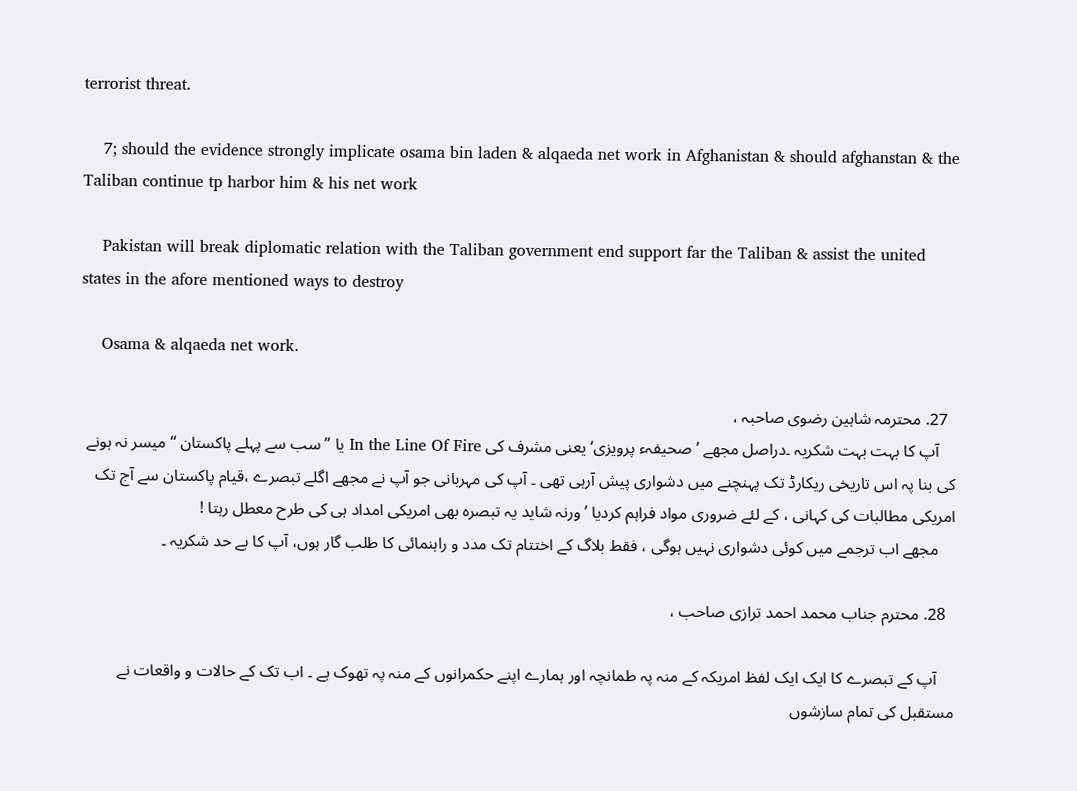terrorist threat.

    7; should the evidence strongly implicate osama bin laden & alqaeda net work in Afghanistan & should afghanstan & the Taliban continue tp harbor him & his net work

    Pakistan will break diplomatic relation with the Taliban government end support far the Taliban & assist the united states in the afore mentioned ways to destroy

    Osama & alqaeda net work.

  27. محترمہ شاہین رضوی صاحبہ ،
    آپ کا بہت بہت شکریہ ۔دراصل مجھے ’ صحیفہء پرویزی‘ یعنی مشرف کی In the Line Of Fire یا ” سب سے پہلے پاکستان “ میسر نہ ہونے کی بنا پہ اس تاریخی ریکارڈ تک پہنچنے میں دشواری پیش آرہی تھی ۔ آپ کی مہربانی جو آپ نے مجھے اگلے تبصرے ،قیام پاکستان سے آج تک امریکی مطالبات کی کہانی ، کے لئے ضروری مواد فراہم کردیا ’ورنہ شاید یہ تبصرہ بھی امریکی امداد ہی کی طرح معطل رہتا !
    مجھے اب ترجمے میں کوئی دشواری نہیں ہوگی ، فقط بلاگ کے اختتام تک مدد و راہنمائی کا طلب گار ہوں، آپ کا بے حد شکریہ ۔

  28. محترم جناب محمد احمد ترازی صاحب ،

    آپ کے تبصرے کا ایک ایک لفظ امریکہ کے منہ پہ طمانچہ اور ہمارے اپنے حکمرانوں کے منہ پہ تھوک ہے ۔ اب تک کے حالات و واقعات نے مستقبل کی تمام سازشوں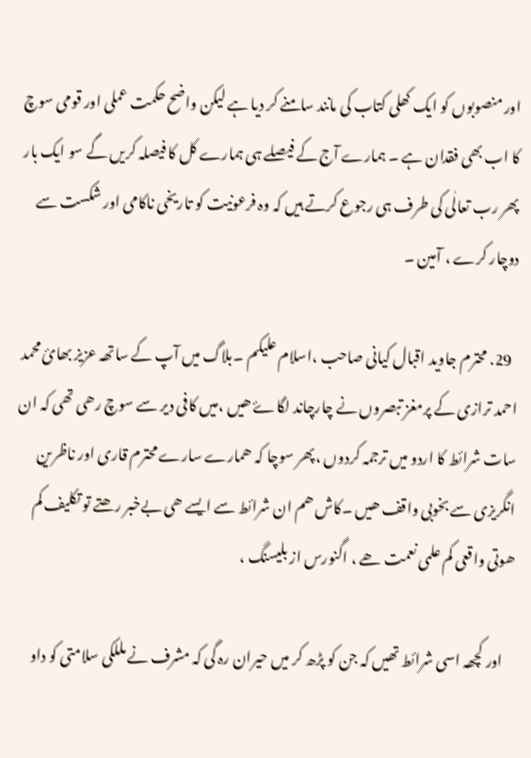اور منصوبوں کو ایک کھلی کتاب کی مانند سامنے کر دیا ہے لیکن واضح حکمت عملی اور قومی سوچ کا اب بھی فقدان ہے ۔ ہمارے آج کے فیصلے ہی ہمارے کل کا فیصلہ کریں گے سو ایک بار پھر رب تعالٰی کی طرف ہی رجوع کرتے ہیں کہ وہ فرعونیت کو تاریخی ناکامی اور شکست سے دوچار کرے ، آمین ۔

  29. محترم جاوید اقبال کیانی صاحب ،اسلام علیکم ۔بلاگ میں آپ کے ساتھہ عزیز بھائ محمد احمد ترازی کے پرمغز تبصروں نے چارچاند لگاۓ ھیں ،میں کافی دیر سے سوچ رھی تھی کہ ان سات شرائط کا اردو میں ترجمہ کردوں ،پھر سوچا کہ ھمارے سارے محترم قاری اور ناظرین انگریزی سے بخوبی واقف ھیں ۔کاش ھم ان شرائط سے ایسے ھی بےخبر رھتے تو تکلیف کم ھوتی واقعی کم علمی نعمت ھے ، اگنورس از بلیسنگ ،

    اور کچھہ اسی شرائط تھیں کہ جن کو پڑھ کر میں حیران رہ گی کہ مشرف نے مللکی سلامتی کو داو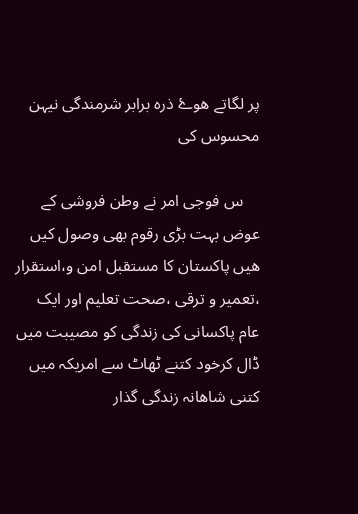پر لگاتے ھوۓ ذرہ برابر شرمندگی نیہن محسوس کی

    س فوجی امر نے وطن فروشی کے عوض بہت بڑی رقوم بھی وصول کیں ھیں پاکستان کا مستقبل امن و،استقرار ،تعمیر و ترقی ،صحت تعلیم اور ایک عام پاکسانی کی زندگی کو مصیبت میں ڈال کرخود کتنے ٹھاٹ سے امریکہ میں کتنی شاھانہ زندگی گذار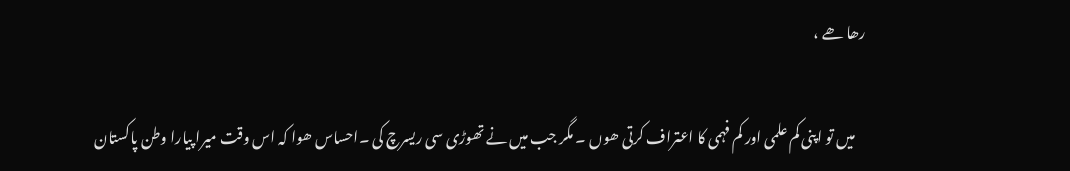رھا ھے ،

    میں تو اپنی کم علمی اور کم فہمی کا اعتراف کرتی ھوں ۔ مگر جب میں نے تھوڑی سی ریسرچ کی ۔احساس ھوا کہ اس وقت میرا پیارا وطن پاکستان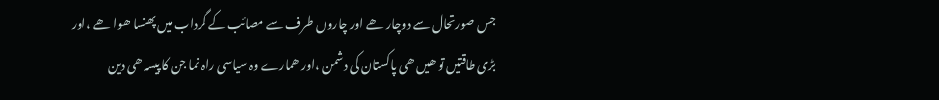جس صورتحال سے دوچار ھے اور چاروں طرف سے مصائب کے گرداب میں پھنسا ھوا ھے ،اور بڑی طاقتیں تو ھیں ھی پاکستان کی دشمن ،اور ھمارے وہ سیاسی راہ نما جن کا پیسہ ھی دین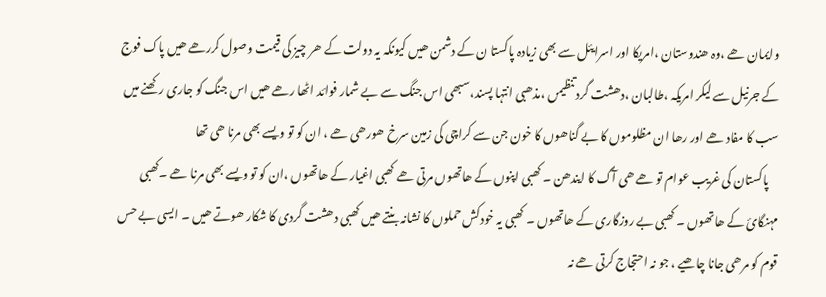وایمان ھے ،وہ ھندوستان ،امریکا اور اسرايئل سے بھی زیادہ پاکستا ن کے دشمن ھیں کیونکہ یہ دولت کے ھر چیز کی قیمت وصول کررھے ھیں پاک فوج کے جرنیل سے لیکر امریکہ ،طالبان ،دھشت گرد تنظیمں ،مذھبی انتہا پسند،سبھی اس جنگ سے بے شمار فوائد اٹھا رھے ھیں اس جنگ کو جاری رکھنے میں سب کا مفاد ھے اور رھا ان مظلوموں کا بے گناھوں کا خون جن سے کراچی کی زمین سرخ ھورھی ھے ، ان کو تو ویسے بھی مرنا ھی تھا
    پاکستان کی غریب عوام تو ھے ھی آگ کا ایندھن ۔ کھبی اپنوں کے ھاتھوں مرتی ھے کھبی اغیار کے ھاتھوں ،ان کو تو ویسے بھی مرنا ھے ۔کھبی مہنگائ کے ھاتھوں ۔ کھبی بے روزگاری کے ھاتھوں ۔ کھبی یہ خودکش حملوں کا نشانہ بنتے ھیں کھبی دھشت گردی کا شکار ھوتے ھیں ۔ ایسی بے حس قوم کو مرھی جانا چاھیے ، جو نہ احتجاج کرتی ھے نہ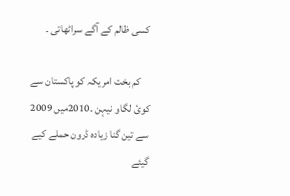کسی ظالم کے آگے سراٹھاتی ۔

    کم بخت امریکہ کو پاکستان سے کوئ لگاو نیہن ۔2010میں 2009 سے تین گنا زیادہ ڈرون حملے کیے گيئے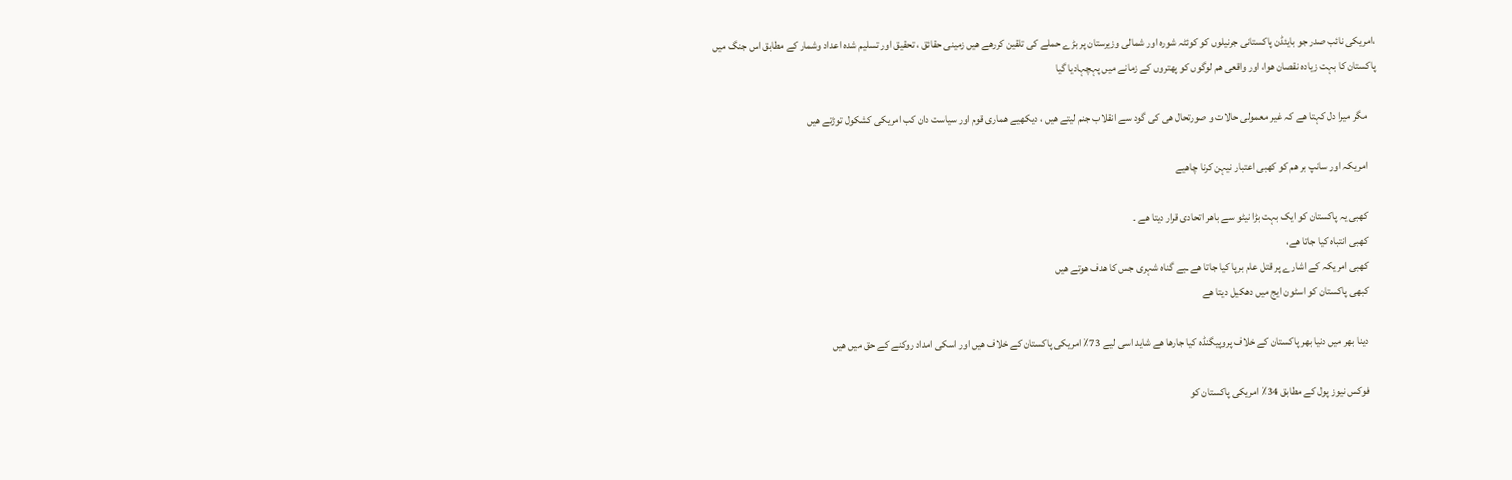،امریکی نائب صدر جو بايئڈن پاکستانی جرنیلوں کو کوئٹہ شورہ اور شمالی وزیرستان پر بڑے حملے کی تلقین کررھے ھیں زمینی حقائق ، تحقیق اور تسلیم شدہ اعداد وشمار کے مطابق اس جنگ میں پاکستان کا بہت زیادہ نقصان ھوا، اور واقعی ھم لوگوں کو پھتروں کے زمانے میں پہچہادیا گیا

    مگر میرا دل کہتا ھے کہ غیر معمولی حالات و صورتحال ھی کی گود سے انقلاب جنم لیتے ھیں ، دیکھیے ھماری قوم اور سیاست دان کب امریکی کشکول توڑتے ھیں

    امریکہ اور سانپ بر ھم کو کھبی اعتبار نیہن کرنا چاھیے

    کھبی یہ پاکستان کو ایک بہت بڑا نیٹو سے باھر اتحادی قرار دیتا ھے ۔
    کھبی انتباہ کیا جاتا ھے،
    کھبی امریکہ کے اشارے پر قتل عام برپا کیا جاتا ھے ـبے گناہ شہری جس کا ھدف ھوتے ھیں
    کبھی پاکستان کو اسٹون ایج میں دھکیل دیتا ھے

    دینا بھر میں دنیا بھر پاکستان کے خلاف پروپیگنڈہ کیا جارھا ھے شاید اسی لیے 73٪ امریکی پاکستان کے خلاف ھیں اور اسکی امداد روکنے کے حق میں ھیں

    فوکس نیوز پول کے مطابق 34٪ امریکی پاکستان کو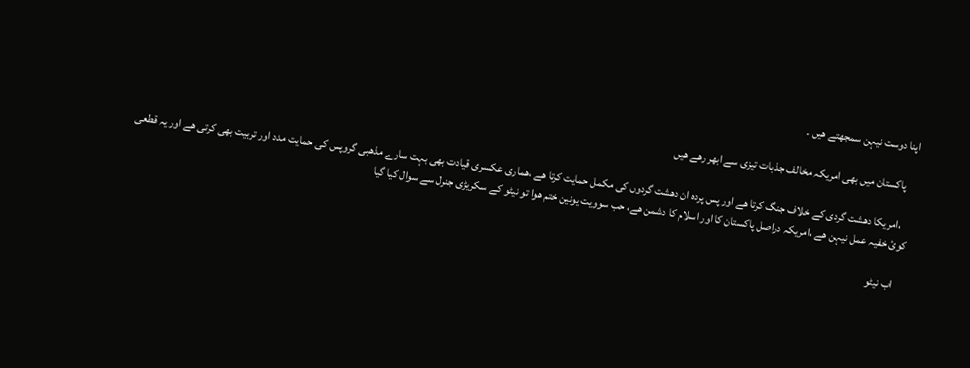اپنا دوست نیہن سمجھتے ھیں ۔

    پاکستان میں بھی امریکہ مخالف جذبات تیزی سے ابھر رھے ھیں

    ،امریکا دھشت گردی کے خلاف جنگ کرتا ھے اور پس پردہ ان دھشت گردوں کی مکمل حمایت کرتا ھے ،ھماری عکسری قیادت بھی بہت سارے مذھبی گروپس کی حمایت مدد اور تربیت بھی کرتی ھے اور یہ قطعی کوئ خفیہ عمل نیہن ھے ،امریکہ دراصل پاکستان کا اور اسلام کا دشمن ھے، حب سوویت یونین ختم ھوا تو نیٹو کے سکریڑی جنرل سے سوال کیا گیا

    اب نیٹو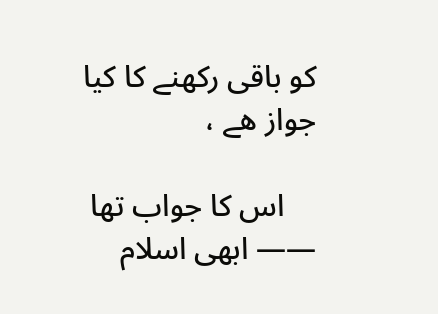کو باقی رکھنے کا کیا جواز ھے ،

    اس کا جواب تھا —— ابھی اسلام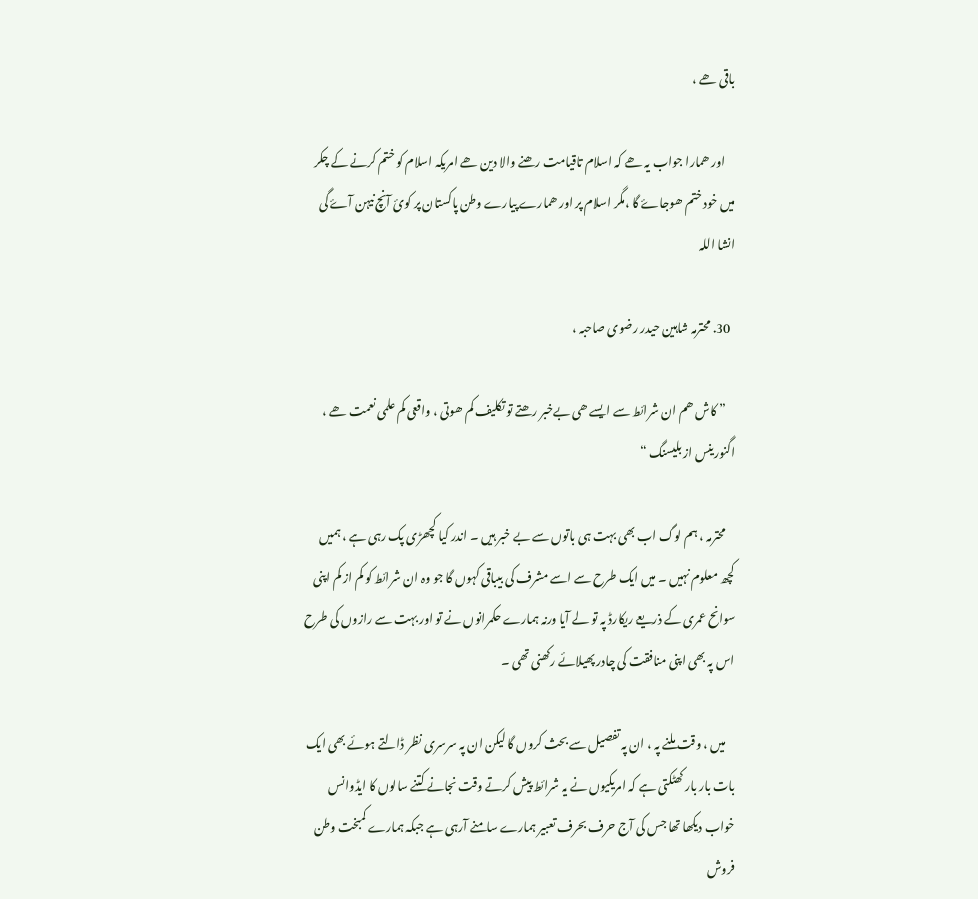باقی ھے ،

    اور ھمارا جواب یہ ھے کہ اسلام تاقیامت رھنے والا دین ھے امریکہ اسلام کو ختم کرنے کے چکر میں خود ختم ھوجاۓ گا ،مگر اسلام پر اور ھمارے پیارے وطن پاکستان پر کوئ آنچ نیہن آۓ گی انشا اللہ

  30. محترمہ شاہین حیدر رضوی صاحبہ ،

    ” کاش ھم ان شرائط سے ایسے ھی بےخبر رھتے تو تکلیف کم ھوتی ، واقعی کم علمی نعمت ھے ، اگنورینس از بلیسنگ “

    محترمہ ، ہم لوگ اب بھی بہت ہی باتوں سے بے خبر ہیں ۔ اندر کیا کچھڑی پک رہی ہے ، ہمیں کچھ معلوم نہیں ۔ میں ایک طرح سے اسے مشرف کی بیباقی کہوں گا جو وہ ان شرائط کو کم از کم اپنی سوانح عمری کے ذریعے ریکارڈ پہ تو لے آیا ورنہ ہمارے حکمرانوں نے تو اور بہت سے رازوں کی طرح اس پہ بھی اپنی منافقت کی چادر پھیلائے رکھنی تھی ۔

    میں ، وقت ملنے پہ ، ان پہ تفصیل سے بحث کروں گا لیکن ان پہ سرسری نظر ڈالتے ہوئے بھی ایک بات بار بار کھٹکتی ہے کہ امریکیوں نے یہ شرائط پیش کرتے وقت نجانے کتنے سالوں کا ایڈوانس خواب دیکھا تھا جس کی آج حرف بحرف تعبیر ہمارے سامنے آرہی ہے جبکہ ہمارے کمبخت وطن فروش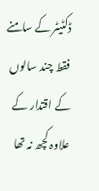ڈکٹیٹر کے سامنے فقط چند سالوں کے اقتدار کے علاوہ کچھ نہ تھا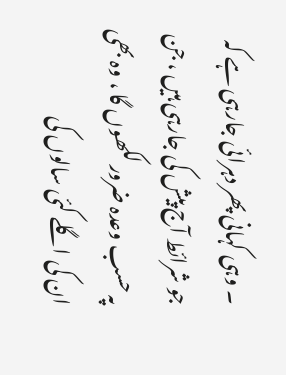۔ وہی کہانی پھر دہرائی جارہی ہے کہ جو شرائط آج پیش کی جارہی ہیں ، جن پہ حسب وعدہ ضرور لکھوں گا ، وہ بھی ان کی اگلے کئی سالوں کی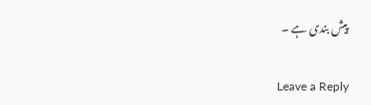پیش بندی ہے ۔

Leave a Reply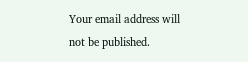Your email address will not be published.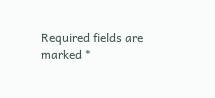Required fields are marked *